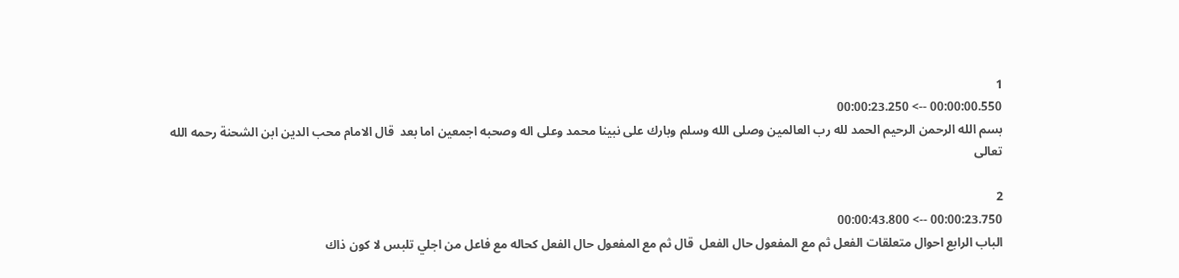1
00:00:00.550 --> 00:00:23.250
بسم الله الرحمن الرحيم الحمد لله رب العالمين وصلى الله وسلم وبارك على نبينا محمد وعلى اله وصحبه اجمعين اما بعد  قال الامام محب الدين ابن الشحنة رحمه الله تعالى

2
00:00:23.750 --> 00:00:43.800
الباب الرابع احوال متعلقات الفعل ثم مع المفعول حال الفعل  قال ثم مع المفعول حال الفعل كحاله مع فاعل من اجلي تلبس لا كون ذاك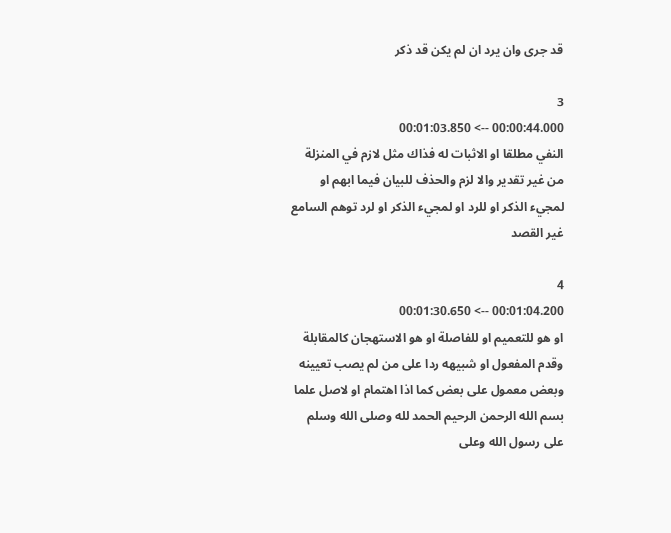قد جرى وان يرد ان لم يكن قد ذكر

3
00:00:44.000 --> 00:01:03.850
النفي مطلقا او الاثبات له فذاك مثل لازم في المنزلة من غير تقدير والا لزم والحذف للبيان فيما ابهم او لمجيء الذكر او للرد او لمجيء الذكر او لرد توهم السامع غير القصد

4
00:01:04.200 --> 00:01:30.650
او هو للتعميم او للفاصلة او هو الاستهجان كالمقابلة وقدم المفعول او شبيهه ردا على من لم يصب تعيينه وبعض معمول على بعض كما اذا اهتمام او لاصل علما بسم الله الرحمن الرحيم الحمد لله وصلى الله وسلم على رسول الله وعلى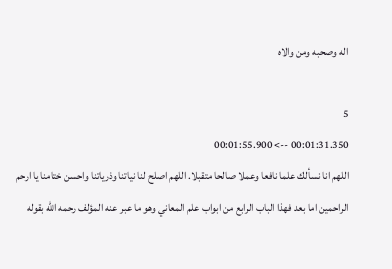اله وصحبه ومن والاه

5
00:01:31.350 --> 00:01:55.900
اللهم انا نسألك علما نافعا وعملا صالحا متقبلا. اللهم اصلح لنا نياتنا وذرياتنا واحسن ختامنا يا ارحم الراحمين اما بعد فهذا الباب الرابع من ابواب علم المعاني وهو ما عبر عنه المؤلف رحمه الله بقوله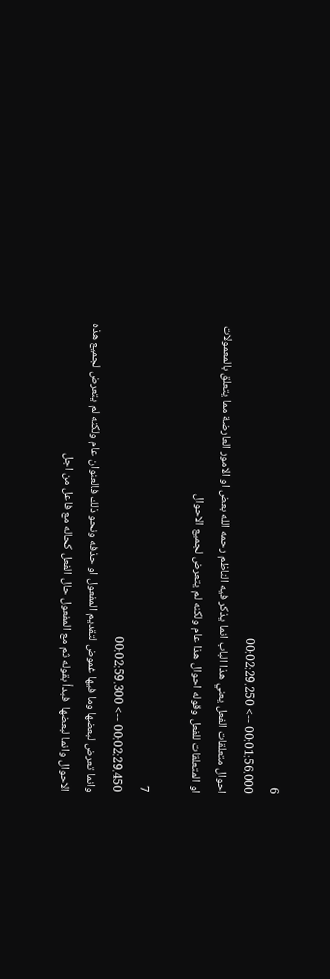6
00:01:56.000 --> 00:02:29.250
احوال متعلقات الفعل يعني هذا الباب انما يذكر فيه الناظم رحمه الله بعض او الامور العارضة مما يتعلق بالمعمولات او المتعلقات للفعل وقوله احوال هذا عام ولكنه لم يتعرض لجميع الاحوال

7
00:02:29.450 --> 00:02:59.300
وانما تعرض لبعضها وما فيها غموض لتقديم المفعول او حذفه ونحو ذلك فالعنوان عام ولكنه لم يتعرض لجميع هذه الاحوال وانما لبعضها  فبدأ بقوله ثم مع المفعول حال الفعل كحاله مع فاعل من اجل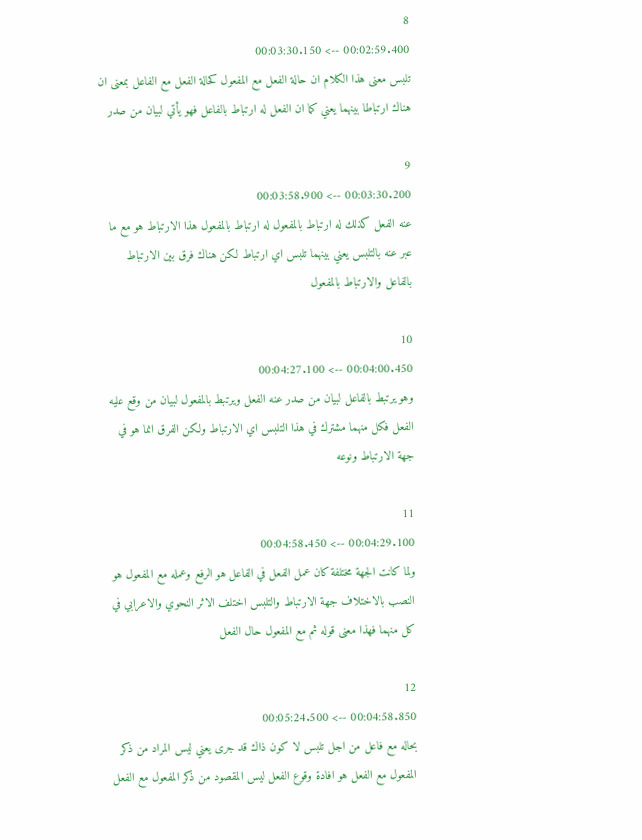8
00:02:59.400 --> 00:03:30.150
تلبس معنى هذا الكلام ان حالة الفعل مع المفعول كحالة الفعل مع الفاعل بمعنى ان هناك ارتباطا بينهما يعني كما ان الفعل له ارتباط بالفاعل فهو يأتي لبيان من صدر

9
00:03:30.200 --> 00:03:58.900
عنه الفعل كذلك له ارتباط بالمفعول له ارتباط بالمفعول هذا الارتباط هو مع ما عبر عنه بالتلبس يعني بينهما تلبس اي ارتباط لكن هناك فرق بين الارتباط بالفاعل والارتباط بالمفعول

10
00:04:00.450 --> 00:04:27.100
وهو يرتبط بالفاعل لبيان من صدر عنه الفعل ويرتبط بالمفعول لبيان من وقع عليه الفعل فكل منهما مشترك في هذا التلبس اي الارتباط ولكن الفرق انما هو في جهة الارتباط ونوعه

11
00:04:29.100 --> 00:04:58.450
ولما كانت الجهة مختلفة كان عمل الفعل في الفاعل هو الرفع وعمله مع المفعول هو النصب بالاختلاف جهة الارتباط والتلبس اختلف الاثر النحوي والاعرابي في كل منهما فهذا معنى قوله ثم مع المفعول حال الفعل

12
00:04:58.850 --> 00:05:24.500
بحاله مع فاعل من اجل تلبس لا كون ذاك قد جرى يعني ليس المراد من ذكر المفعول مع الفعل هو افادة وقوع الفعل ليس المقصود من ذكر المفعول مع الفعل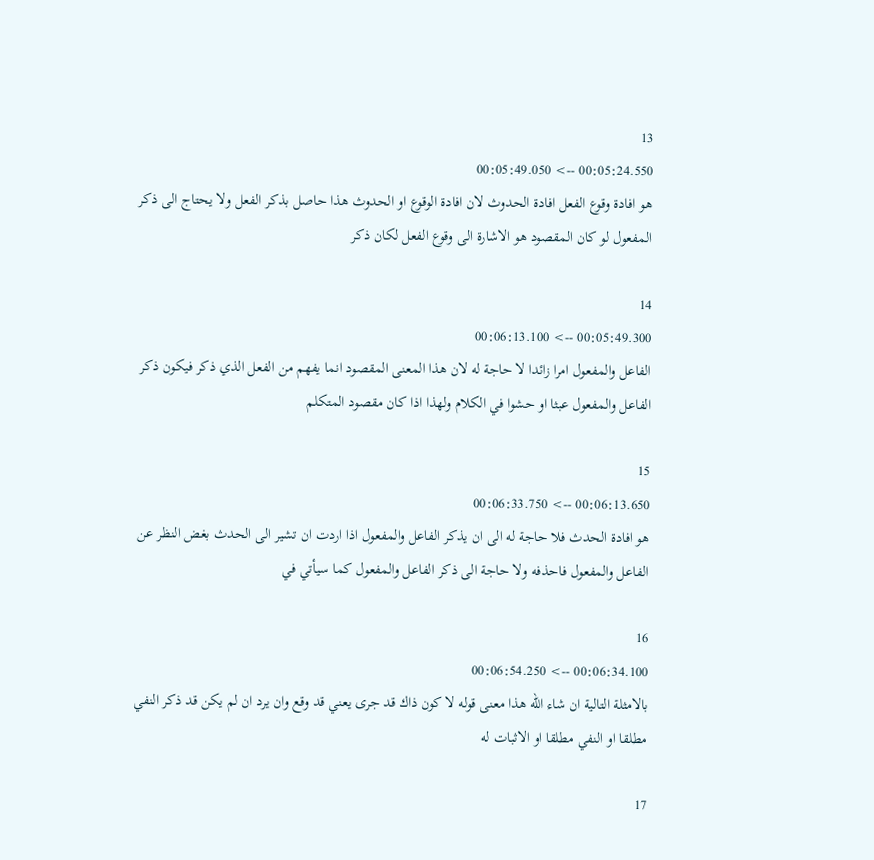13
00:05:24.550 --> 00:05:49.050
هو افادة وقوع الفعل افادة الحدوث لان افادة الوقوع او الحدوث هذا حاصل بذكر الفعل ولا يحتاج الى ذكر المفعول لو كان المقصود هو الاشارة الى وقوع الفعل لكان ذكر

14
00:05:49.300 --> 00:06:13.100
الفاعل والمفعول امرا زائدا لا حاجة له لان هذا المعنى المقصود انما يفهم من الفعل الذي ذكر فيكون ذكر الفاعل والمفعول عبثا او حشوا في الكلام ولهذا اذا كان مقصود المتكلم

15
00:06:13.650 --> 00:06:33.750
هو افادة الحدث فلا حاجة له الى ان يذكر الفاعل والمفعول اذا اردت ان تشير الى الحدث بغض النظر عن الفاعل والمفعول فاحذفه ولا حاجة الى ذكر الفاعل والمفعول كما سيأتي في

16
00:06:34.100 --> 00:06:54.250
بالامثلة التالية ان شاء الله هذا معنى قوله لا كون ذاك قد جرى يعني قد وقع وان يرد ان لم يكن قد ذكر النفي مطلقا او النفي مطلقا او الاثبات له

17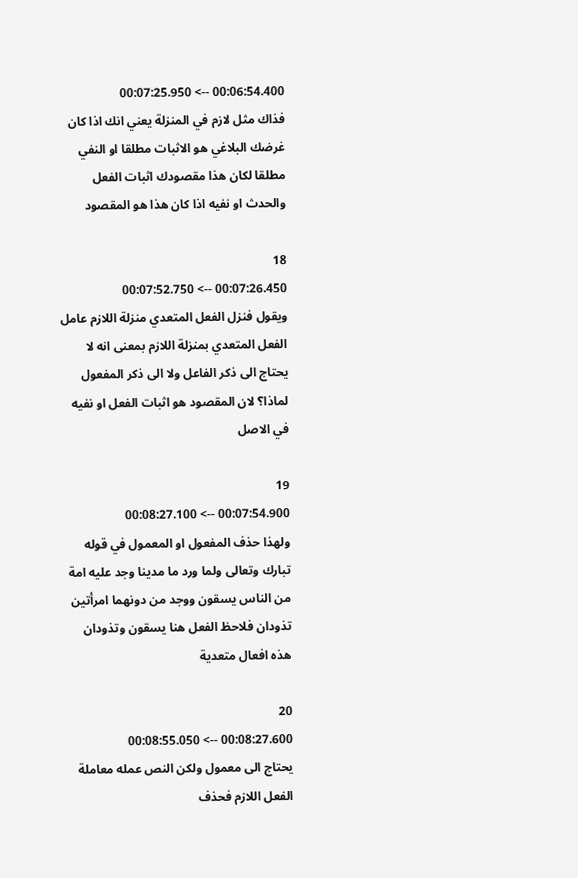00:06:54.400 --> 00:07:25.950
فذاك مثل لازم في المنزلة يعني انك اذا كان غرضك البلاغي هو الاثبات مطلقا او النفي مطلقا لكان هذا مقصودك اثبات الفعل والحدث او نفيه اذا كان هذا هو المقصود

18
00:07:26.450 --> 00:07:52.750
ويقول فنزل الفعل المتعدي منزلة اللازم عامل الفعل المتعدي بمنزلة اللازم بمعنى انه لا يحتاج الى ذكر الفاعل ولا الى ذكر المفعول لماذا؟ لان المقصود هو اثبات الفعل او نفيه في الاصل

19
00:07:54.900 --> 00:08:27.100
ولهذا حذف المفعول او المعمول في قوله تبارك وتعالى ولما ورد ما مدينا وجد عليه امة من الناس يسقون ووجد من دونهما امرأتين تذودان فلاحظ الفعل هنا يسقون وتذودان هذه افعال متعدية

20
00:08:27.600 --> 00:08:55.050
يحتاج الى معمول ولكن النص عمله معاملة الفعل اللازم فحذف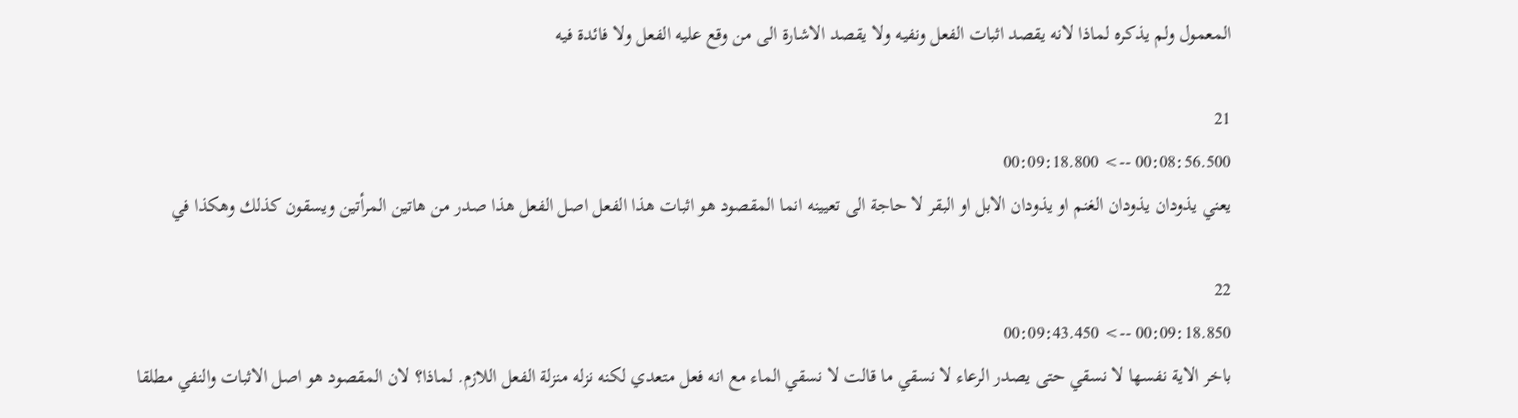المعمول ولم يذكره لماذا لانه يقصد اثبات الفعل ونفيه ولا يقصد الاشارة الى من وقع عليه الفعل ولا فائدة فيه

21
00:08:56.500 --> 00:09:18.800
يعني يذودان يذودان الغنم او يذودان الابل او البقر لا حاجة الى تعيينه انما المقصود هو اثبات هذا الفعل اصل الفعل هذا صدر من هاتين المرأتين ويسقون كذلك وهكذا في

22
00:09:18.850 --> 00:09:43.450
باخر الاية نفسها لا نسقي حتى يصدر الرعاء لا نسقي ما قالت لا نسقي الماء مع انه فعل متعدي لكنه نزله منزلة الفعل اللازم. لماذا؟ لان المقصود هو اصل الاثبات والنفي مطلقا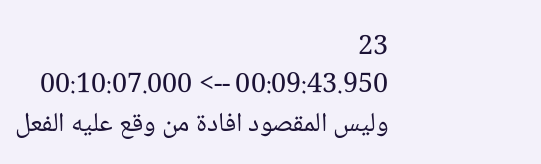23
00:09:43.950 --> 00:10:07.000
وليس المقصود افادة من وقع عليه الفعل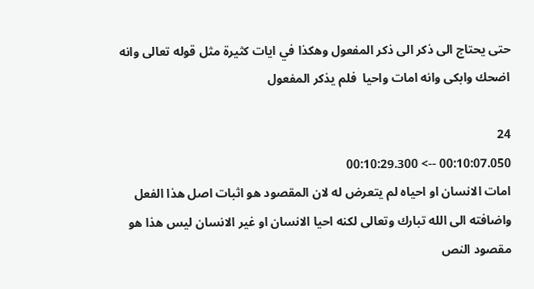حتى يحتاج الى ذكر الى ذكر المفعول وهكذا في ايات كثيرة مثل قوله تعالى وانه اضحك وابكى وانه امات واحيا  فلم يذكر المفعول

24
00:10:07.050 --> 00:10:29.300
امات الانسان او احياه لم يتعرض له لان المقصود هو اثبات اصل هذا الفعل واضافته الى الله تبارك وتعالى لكنه احيا الانسان او غير الانسان ليس هذا هو مقصود النص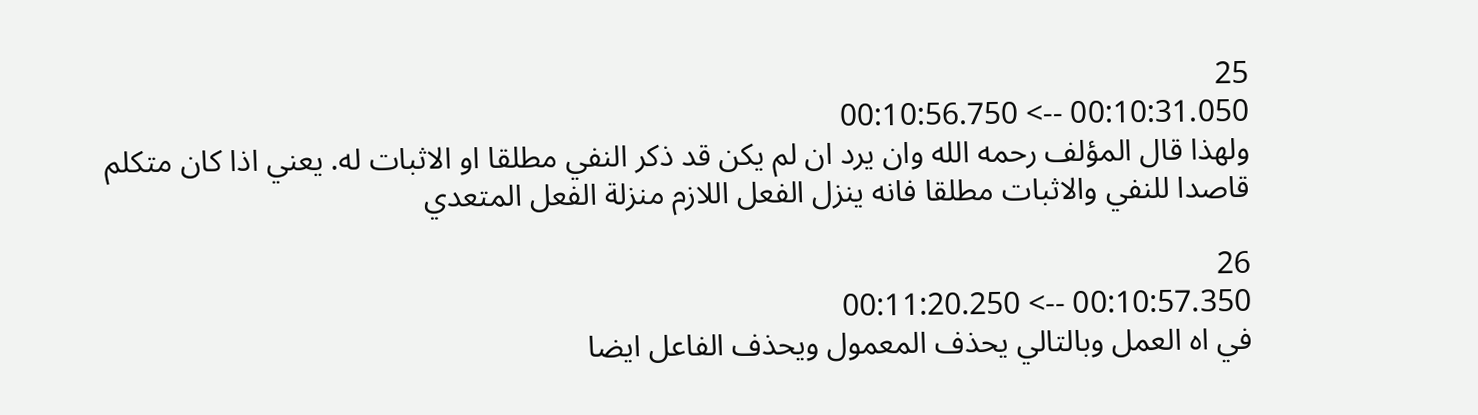25
00:10:31.050 --> 00:10:56.750
ولهذا قال المؤلف رحمه الله وان يرد ان لم يكن قد ذكر النفي مطلقا او الاثبات له. يعني اذا كان متكلم قاصدا للنفي والاثبات مطلقا فانه ينزل الفعل اللازم منزلة الفعل المتعدي

26
00:10:57.350 --> 00:11:20.250
في اه العمل وبالتالي يحذف المعمول ويحذف الفاعل ايضا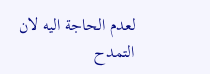لعدم الحاجة اليه لان التمدح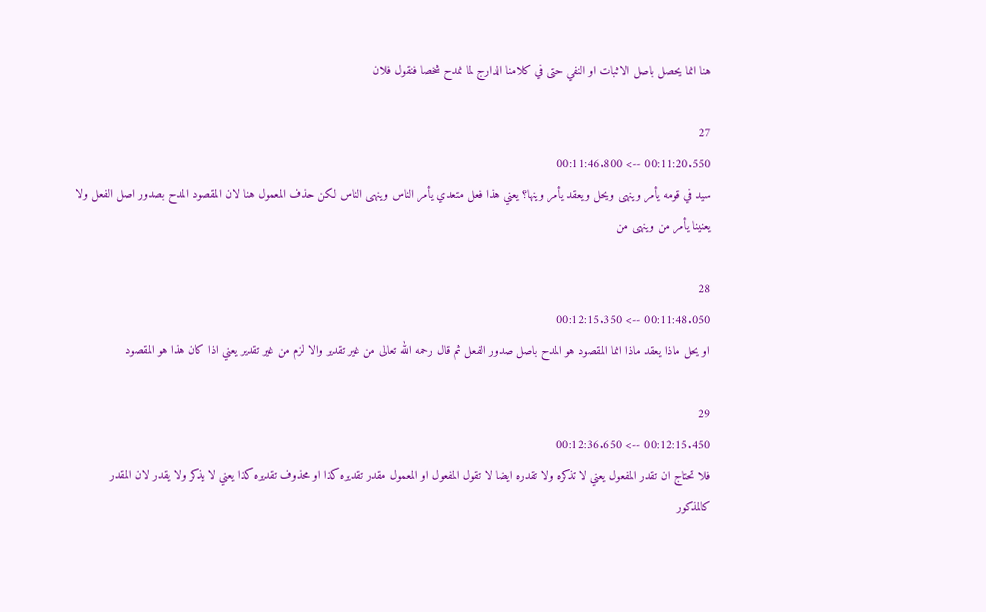هنا انما يحصل باصل الاثبات او النفي حتى في كلامنا الدارج لما نمدح شخصا فنقول فلان

27
00:11:20.550 --> 00:11:46.800
سيد في قومه يأمر وينهى ويحل ويعقد يأمر وينها؟ يعني هذا فعل متعدي يأمر الناس وينهى الناس لكن حذف المعمول هنا لان المقصود المدح بصدور اصل الفعل ولا يعنينا يأمر من وينهى من

28
00:11:48.050 --> 00:12:15.350
او يحل ماذا يعقد ماذا انما المقصود هو المدح باصل صدور الفعل ثم قال رحمه الله تعالى من غير تقدير والا لزم من غير تقدير يعني اذا كان هذا هو المقصود

29
00:12:15.450 --> 00:12:36.650
فلا تحتاج ان تقدر المفعول يعني لا تذكره ولا تقدره ايضا لا تقول المفعول او المعمول مقدر تقديره كذا او محذوف تقديره كذا يعني لا يذكر ولا يقدر لان المقدر كالمذكور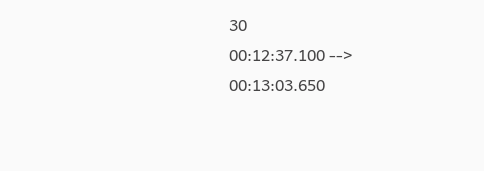30
00:12:37.100 --> 00:13:03.650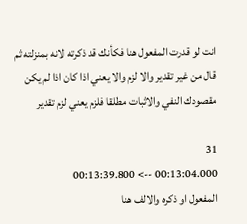انت لو قدرت المفعول هنا فكأنك قد ذكرته لانه بمنزلته ثم قال من غير تقدير والا لزم والا يعني اذا كان اذا لم يكن مقصودك النفي والاثبات مطلقا فلزم يعني لزم تقدير

31
00:13:04.000 --> 00:13:39.800
المفعول او ذكره والالف هنا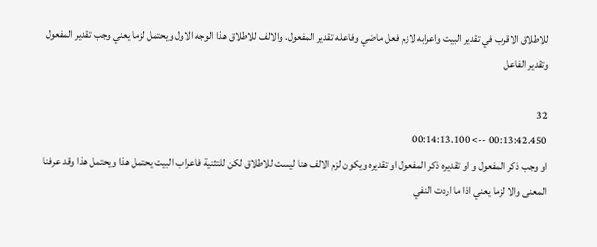للاطلاق الاقرب في تقدير البيت واعرابه لازم فعل ماضي وفاعله تقدير المفعول. والالف للاطلاق هذا الوجه الاول ويحتمل لزما يعني وجب تقدير المفعول وتقدير الفاعل

32
00:13:42.450 --> 00:14:13.100
او وجب ذكر المفعول و او تقديره ذكر المفعول او تقديره ويكون لزم الالف هنا ليست للاطلاق لكن للتثنية فاعراب البيت يحتمل هذا ويحتمل هذا وقد عرفنا المعنى والا لزما يعني اذا ما اردت النفي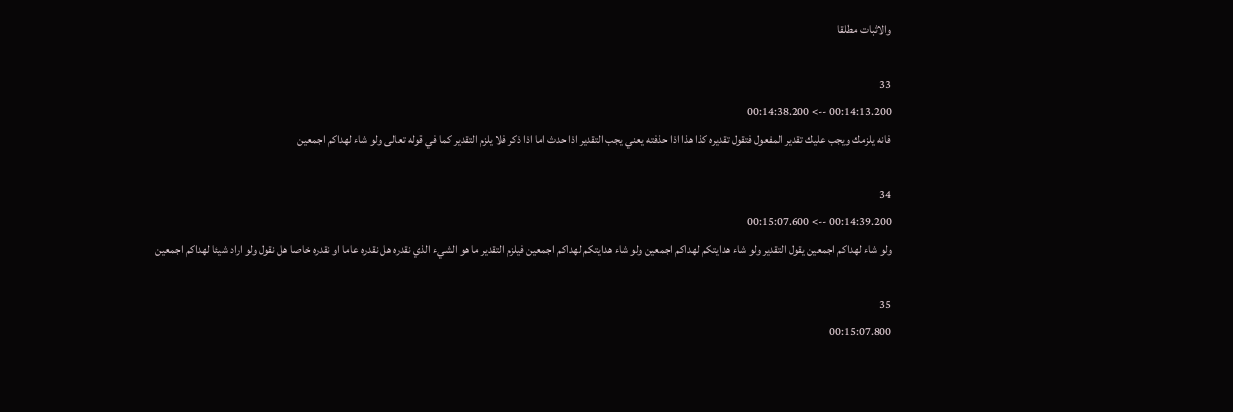والاثبات مطلقا

33
00:14:13.200 --> 00:14:38.200
فانه يلزمك ويجب عليك تقدير المفعول فتقول تقديره كذا هذا اذا حذفته يعني يجب التقدير اذا حدث اما اذا ذكر فلا يلزم التقدير كما في قوله تعالى ولو شاء لهداكم اجمعين

34
00:14:39.200 --> 00:15:07.600
ولو شاء لهداكم اجمعين يقول التقدير ولو شاء هدايتكم لهداكم اجمعين ولو شاء هدايتكم لهداكم اجمعين فيلزم التقدير ما هو الشيء الذي نقدره هل نقدره عاما او نقدره خاصا هل نقول ولو اراد شيئا لهداكم اجمعين

35
00:15:07.800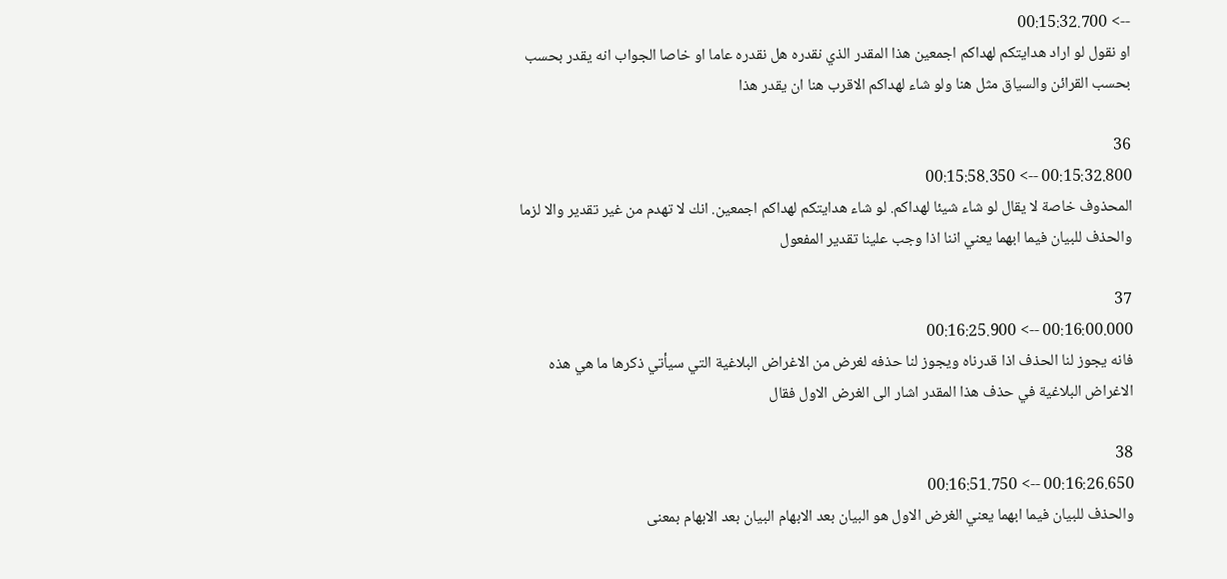--> 00:15:32.700
او نقول لو اراد هدايتكم لهداكم اجمعين هذا المقدر الذي نقدره هل نقدره عاما او خاصا الجواب انه يقدر بحسب بحسب القرائن والسياق مثل هنا ولو شاء لهداكم الاقرب هنا ان يقدر هذا

36
00:15:32.800 --> 00:15:58.350
المحذوف خاصة لا يقال لو شاء شيئا لهداكم. لو شاء هدايتكم لهداكم اجمعين. انك لا تهدم من غير تقدير والا لزما والحذف للبيان فيما ابهما يعني اننا اذا وجب علينا تقدير المفعول

37
00:16:00.000 --> 00:16:25.900
فانه يجوز لنا الحذف اذا قدرناه ويجوز لنا حذفه لغرض من الاغراض البلاغية التي سيأتي ذكرها ما هي هذه الاغراض البلاغية في حذف هذا المقدر اشار الى الغرض الاول فقال

38
00:16:26.650 --> 00:16:51.750
والحذف للبيان فيما ابهما يعني الغرض الاول هو البيان بعد الابهام البيان بعد الابهام بمعنى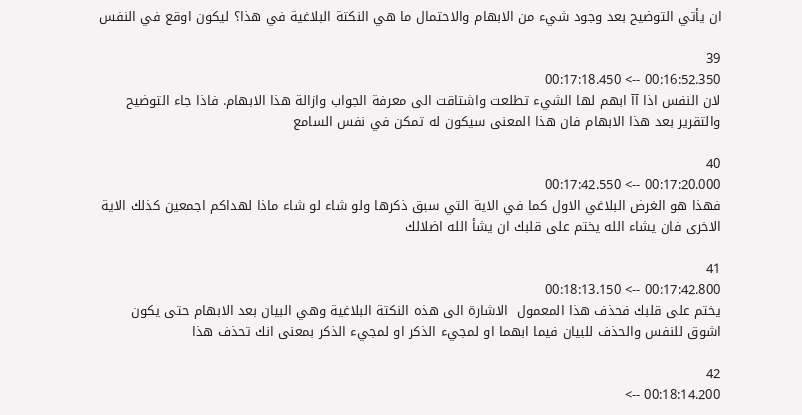ان يأتي التوضيح بعد وجود شيء من الابهام والاحتمال ما هي النكتة البلاغية في هذا؟ ليكون اوقع في النفس

39
00:16:52.350 --> 00:17:18.450
لان النفس اذا آآ ابهم لها الشيء تطلعت واشتاقت الى معرفة الجواب وازالة هذا الابهام. فاذا جاء التوضيح والتقرير بعد هذا الابهام فان هذا المعنى سيكون له تمكن في نفس السامع

40
00:17:20.000 --> 00:17:42.550
فهذا هو الغرض البلاغي الاول كما في الاية التي سبق ذكرها ولو شاء لو شاء ماذا لهداكم اجمعين كذلك الاية الاخرى فان يشاء الله يختم على قلبك ان يشأ الله اضلالك

41
00:17:42.800 --> 00:18:13.150
يختم على قلبك فحذف هذا المعمول  الاشارة الى هذه النكتة البلاغية وهي البيان بعد الابهام حتى يكون اشوق للنفس والحذف للبيان فيما ابهما او لمجيء الذكر او لمجيء الذكر بمعنى انك تحذف هذا

42
00:18:14.200 -->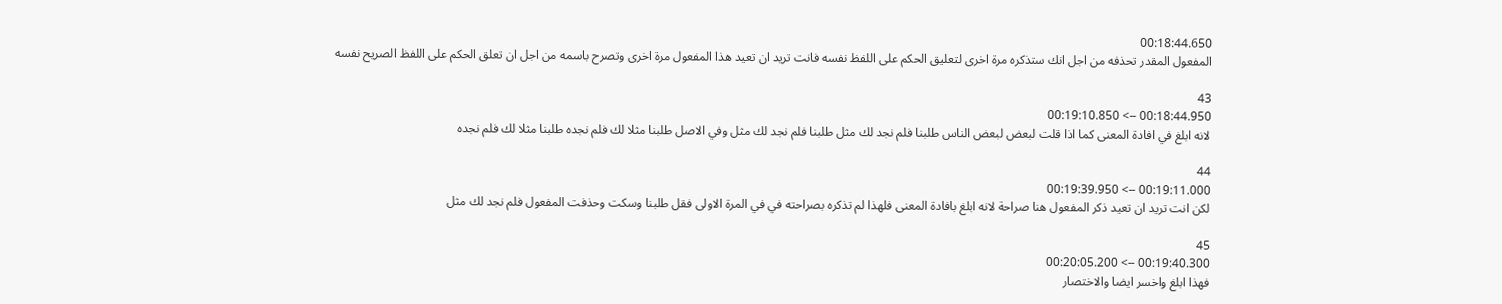00:18:44.650
المفعول المقدر تحذفه من اجل انك ستذكره مرة اخرى لتعليق الحكم على اللفظ نفسه فانت تريد ان تعيد هذا المفعول مرة اخرى وتصرح باسمه من اجل ان تعلق الحكم على اللفظ الصريح نفسه

43
00:18:44.950 --> 00:19:10.850
لانه ابلغ في افادة المعنى كما اذا قلت لبعض لبعض الناس طلبنا فلم نجد لك مثل طلبنا فلم نجد لك مثل وفي الاصل طلبنا مثلا لك فلم نجده طلبنا مثلا لك فلم نجده

44
00:19:11.000 --> 00:19:39.950
لكن انت تريد ان تعيد ذكر المفعول هنا صراحة لانه ابلغ بافادة المعنى فلهذا لم تذكره بصراحته في في المرة الاولى فقل طلبنا وسكت وحذفت المفعول فلم نجد لك مثل

45
00:19:40.300 --> 00:20:05.200
فهذا ابلغ واخسر ايضا والاختصار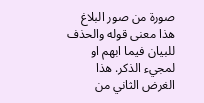صورة من صور البلاغ هذا معنى قوله والحذف للبيان فيما ابهم او لمجيء الذكر. هذا الغرض الثاني من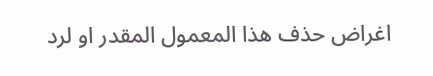اغراض حذف هذا المعمول المقدر او لرد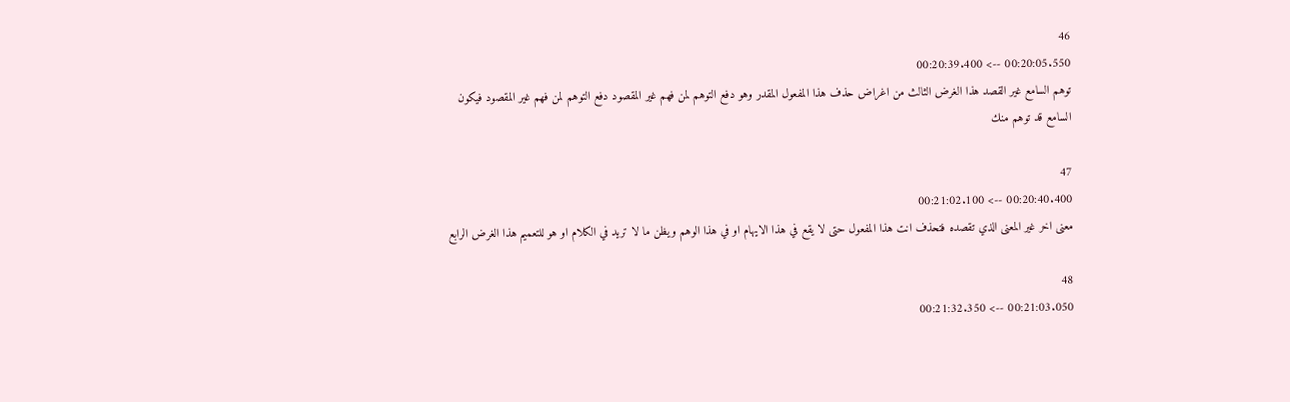46
00:20:05.550 --> 00:20:39.400
توهم السامع غير القصد هذا الغرض الثالث من اغراض حذف هذا المفعول المقدر وهو دفع التوهم لمن فهم غير المقصود دفع التوهم لمن فهم غير المقصود فيكون السامع قد توهم منك

47
00:20:40.400 --> 00:21:02.100
معنى اخر غير المعنى الذي تقصده فتحذف انت هذا المفعول حتى لا يقع في هذا الايهام او في هذا الوهم ويظن ما لا تريد في الكلام او هو للتعميم هذا الغرض الرابع

48
00:21:03.050 --> 00:21:32.350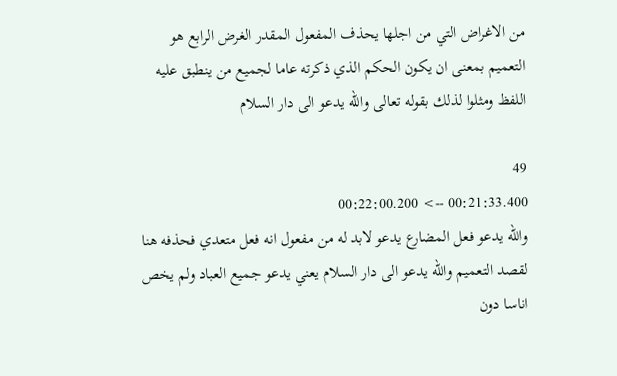من الاغراض التي من اجلها يحذف المفعول المقدر الغرض الرابع هو التعميم بمعنى ان يكون الحكم الذي ذكرته عاما لجميع من ينطبق عليه اللفظ ومثلوا لذلك بقوله تعالى والله يدعو الى دار السلام

49
00:21:33.400 --> 00:22:00.200
والله يدعو فعل المضارع يدعو لابد له من مفعول انه فعل متعدي فحذفه هنا لقصد التعميم والله يدعو الى دار السلام يعني يدعو جميع العباد ولم يخص اناسا دون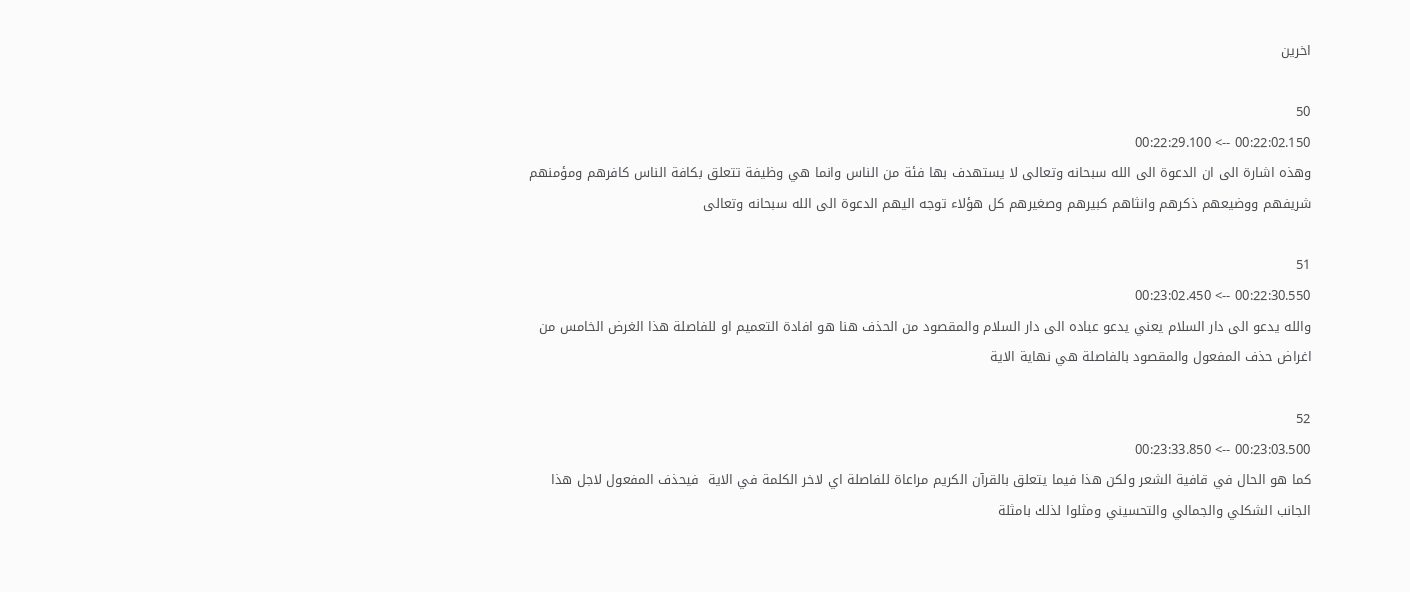اخرين

50
00:22:02.150 --> 00:22:29.100
وهذه اشارة الى ان الدعوة الى الله سبحانه وتعالى لا يستهدف بها فئة من الناس وانما هي وظيفة تتعلق بكافة الناس كافرهم ومؤمنهم شريفهم ووضيعهم ذكرهم وانثاهم كبيرهم وصغيرهم كل هؤلاء توجه اليهم الدعوة الى الله سبحانه وتعالى

51
00:22:30.550 --> 00:23:02.450
والله يدعو الى دار السلام يعني يدعو عباده الى دار السلام والمقصود من الحذف هنا هو افادة التعميم او للفاصلة هذا الغرض الخامس من اغراض حذف المفعول والمقصود بالفاصلة هي نهاية الاية

52
00:23:03.500 --> 00:23:33.850
كما هو الحال في قافية الشعر ولكن هذا فيما يتعلق بالقرآن الكريم مراعاة للفاصلة اي لاخر الكلمة في الاية  فيحذف المفعول لاجل هذا الجانب الشكلي والجمالي والتحسيني ومثلوا لذلك بامثلة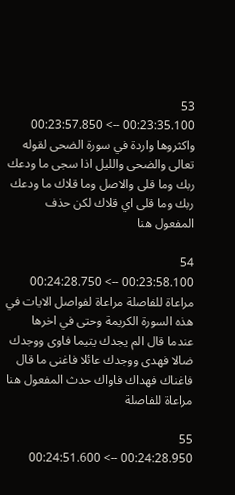53
00:23:35.100 --> 00:23:57.850
واكثروها واردة في سورة الضحى لقوله تعالى والضحى والليل اذا سجى ما ودعك ربك وما قلى والاصل وما قلاك ما ودعك ربك وما قلى اي قلاك لكن حذف المفعول هنا

54
00:23:58.100 --> 00:24:28.750
مراعاة للفاصلة مراعاة لفواصل الايات في هذه السورة الكريمة وحتى في اخرها عندما قال الم يجدك يتيما فاوى ووجدك ضالا فهدى ووجدك عائلا فاغنى ما قال فاغناك فهداك فاواك حدث المفعول هنا مراعاة للفاصلة

55
00:24:28.950 --> 00:24:51.600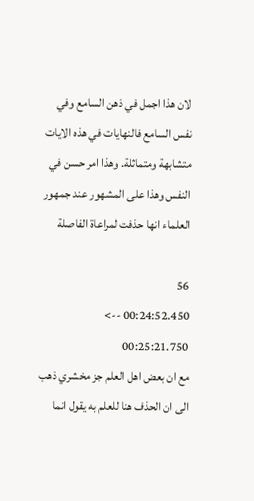لان هذا اجمل في ذهن السامع وفي نفس السامع فالنهايات في هذه الايات متشابهة ومتماثلة. وهذا امر حسن في النفس وهذا على المشهور عند جمهور العلماء انها حذفت لمراعاة الفاصلة

56
00:24:52.450 --> 00:25:21.750
مع ان بعض اهل العلم جز مخشري ذهب الى ان الحذف هنا للعلم به يقول انما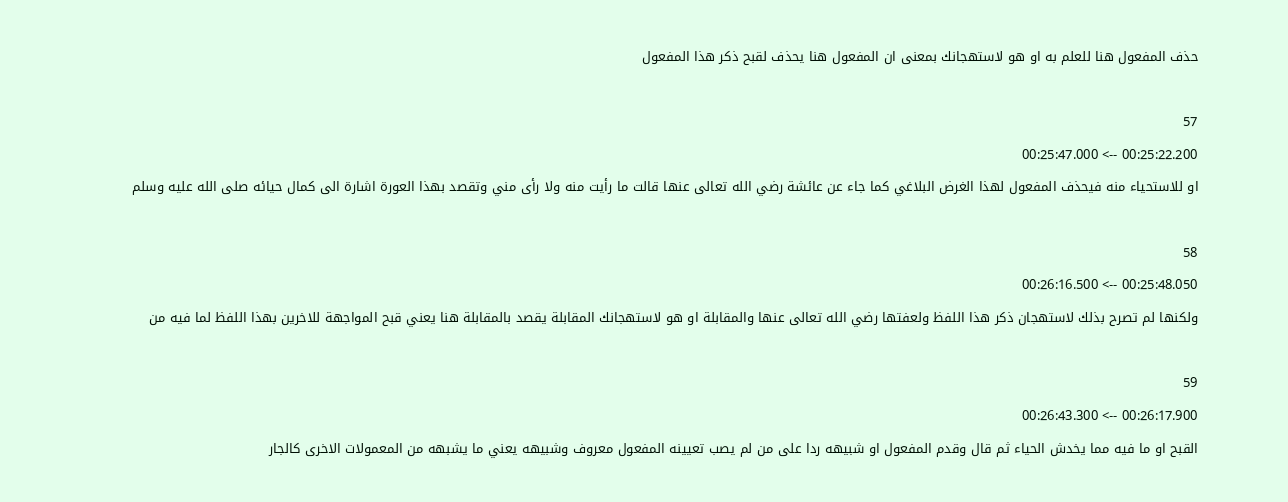حذف المفعول هنا للعلم به او هو لاستهجانك بمعنى ان المفعول هنا يحذف لقبح ذكر هذا المفعول

57
00:25:22.200 --> 00:25:47.000
او للاستحياء منه فيحذف المفعول لهذا الغرض البلاغي كما جاء عن عائشة رضي الله تعالى عنها قالت ما رأيت منه ولا رأى مني وتقصد بهذا العورة اشارة الى كمال حيائه صلى الله عليه وسلم

58
00:25:48.050 --> 00:26:16.500
ولكنها لم تصرح بذلك لاستهجان ذكر هذا اللفظ ولعفتها رضي الله تعالى عنها والمقابلة او هو لاستهجانك المقابلة يقصد بالمقابلة هنا يعني قبح المواجهة للاخرين بهذا اللفظ لما فيه من

59
00:26:17.900 --> 00:26:43.300
القبح او ما فيه مما يخدش الحياء ثم قال وقدم المفعول او شبيهه ردا على من لم يصب تعيينه المفعول معروف وشبيهه يعني ما يشبهه من المعمولات الاخرى كالجار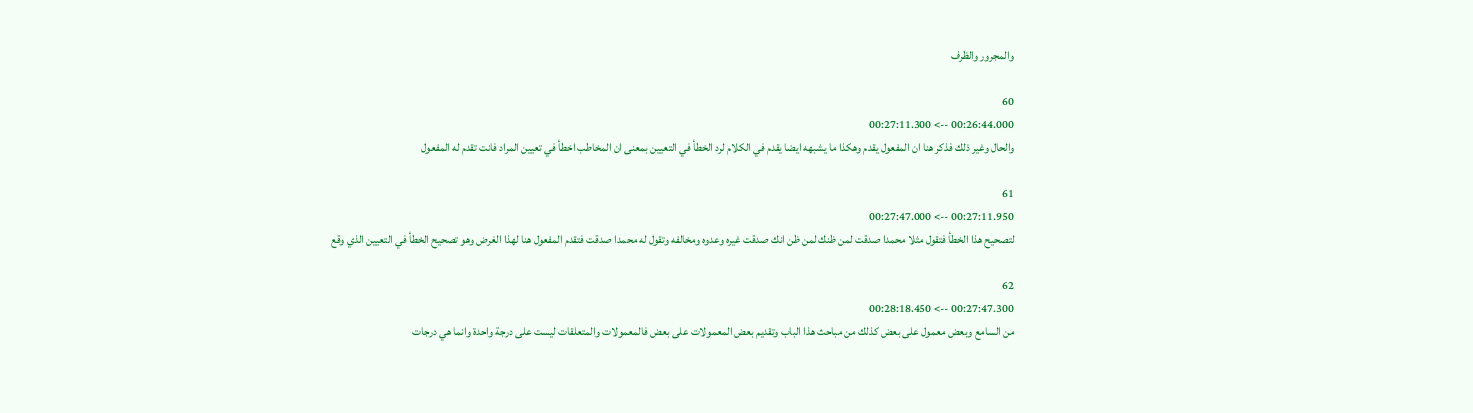والمجرور والظرف

60
00:26:44.000 --> 00:27:11.300
والحال وغير ذلك فذكر هنا ان المفعول يقدم وهكذا ما يشبهه ايضا يقدم في الكلام لرد الخطأ في التعيين بمعنى ان المخاطب اخطأ في تعيين المراد فانت تقدم له المفعول

61
00:27:11.950 --> 00:27:47.000
لتصحيح هذا الخطأ فتقول مثلا محمدا صدقت لمن ظنك لمن ظن انك صدقت غيره وعدوه ومخالفه وتقول له محمدا صدقت فتقدم المفعول هنا لهذا الغرض وهو تصحيح الخطأ في التعيين الذي وقع

62
00:27:47.300 --> 00:28:18.450
من السامع وبعض معمول على بعض كذلك من مباحث هذا الباب وتقديم بعض المعمولات على بعض فالمعمولات والمتعلقات ليست على درجة واحدة وانما هي درجات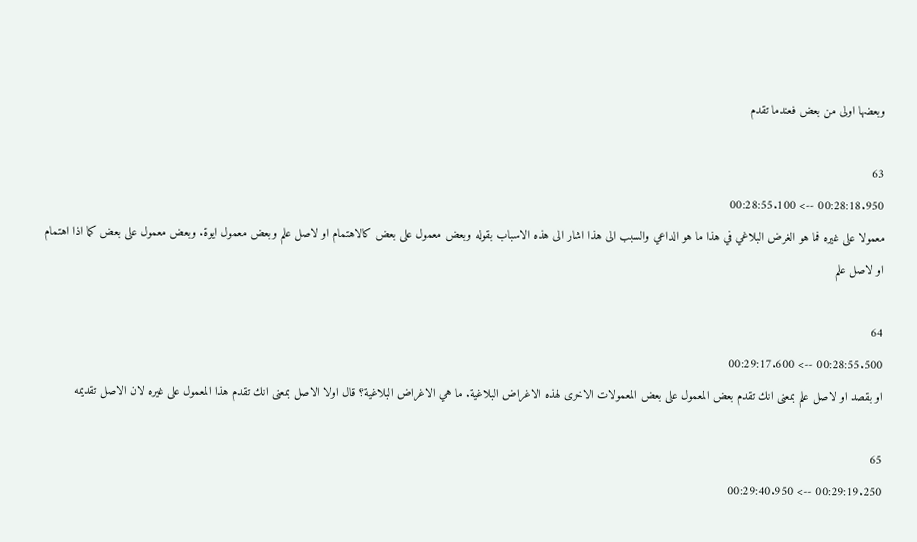وبعضها اولى من بعض فعندما تقدم

63
00:28:18.950 --> 00:28:55.100
معمولا على غيره فما هو الغرض البلاغي في هذا ما هو الداعي والسبب الى هذا اشار الى هذه الاسباب بقوله وبعض معمول على بعض كالاهتمام او لاصل علم وبعض معمول ايوة. وبعض معمول على بعض كما اذا اهتمام او لاصل علم

64
00:28:55.500 --> 00:29:17.600
او بقصد او لاصل علم بمعنى انك تقدم بعض المعمول على بعض المعمولات الاخرى لهذه الاغراض البلاغية. ما هي الاغراض البلاغية؟ قال اولا الاصل بمعنى انك تقدم هذا المعمول على غيره لان الاصل تقديمه

65
00:29:19.250 --> 00:29:40.950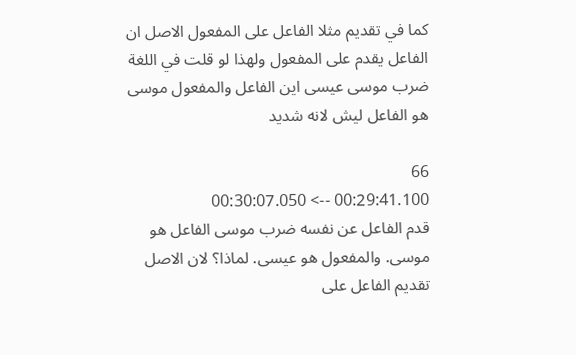كما في تقديم مثلا الفاعل على المفعول الاصل ان الفاعل يقدم على المفعول ولهذا لو قلت في اللغة ضرب موسى عيسى اين الفاعل والمفعول موسى هو الفاعل ليش لانه شديد

66
00:29:41.100 --> 00:30:07.050
قدم الفاعل عن نفسه ضرب موسى الفاعل هو موسى. والمفعول هو عيسى. لماذا؟ لان الاصل تقديم الفاعل على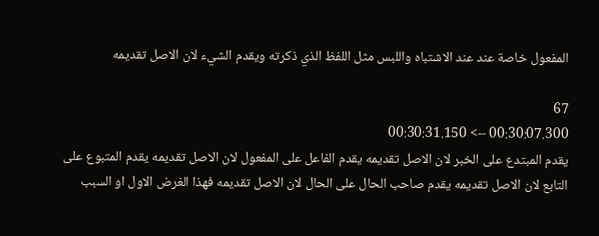المفعول خاصة عند عند الاشتباه واللبس مثل اللفظ الذي ذكرته ويقدم الشيء لان الاصل تقديمه

67
00:30:07.300 --> 00:30:31.150
يقدم المبتدع على الخبر لان الاصل تقديمه يقدم الفاعل على المفعول لان الاصل تقديمه يقدم المتبوع على التابع لان الاصل تقديمه يقدم صاحب الحال على الحال لان الاصل تقديمه فهذا الغرض الاول او السبب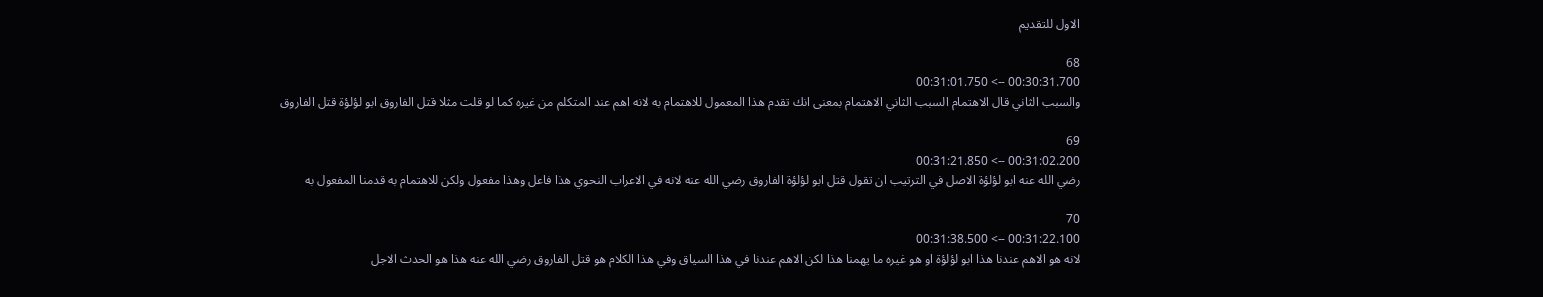الاول للتقديم

68
00:30:31.700 --> 00:31:01.750
والسبب الثاني قال الاهتمام السبب الثاني الاهتمام بمعنى انك تقدم هذا المعمول للاهتمام به لانه اهم عند المتكلم من غيره كما لو قلت مثلا قتل الفاروق ابو لؤلؤة قتل الفاروق

69
00:31:02.200 --> 00:31:21.850
رضي الله عنه ابو لؤلؤة الاصل في الترتيب ان تقول قتل ابو لؤلؤة الفاروق رضي الله عنه لانه في الاعراب النحوي هذا فاعل وهذا مفعول ولكن للاهتمام به قدمنا المفعول به

70
00:31:22.100 --> 00:31:38.500
لانه هو الاهم عندنا هذا ابو لؤلؤة او هو غيره ما يهمنا هذا لكن الاهم عندنا في هذا السياق وفي هذا الكلام هو قتل الفاروق رضي الله عنه هذا هو الحدث الاجل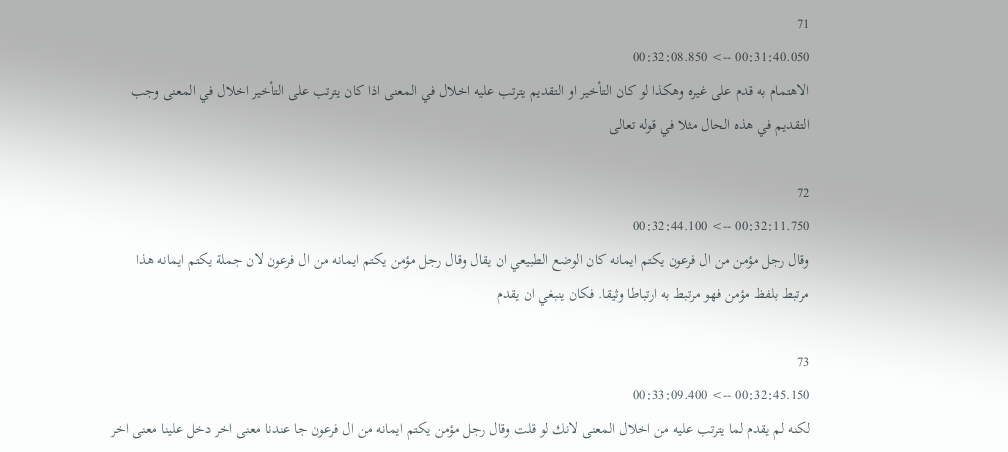71
00:31:40.050 --> 00:32:08.850
الاهتمام به قدم على غيره وهكذا لو كان التأخير او التقديم يترتب عليه اخلال في المعنى اذا كان يترتب على التأخير اخلال في المعنى وجب التقديم في هذه الحال مثلا في قوله تعالى

72
00:32:11.750 --> 00:32:44.100
وقال رجل مؤمن من ال فرعون يكتم ايمانه كان الوضع الطبيعي ان يقال وقال رجل مؤمن يكتم ايمانه من ال فرعون لان جملة يكتم ايمانه هذا مرتبط بلفظ مؤمن فهو مرتبط به ارتباطا وثيقا. فكان ينبغي ان يقدم

73
00:32:45.150 --> 00:33:09.400
لكنه لم يقدم لما يترتب عليه من اخلال المعنى لانك لو قلت وقال رجل مؤمن يكتم ايمانه من ال فرعون جا عندنا معنى اخر دخل علينا معنى اخر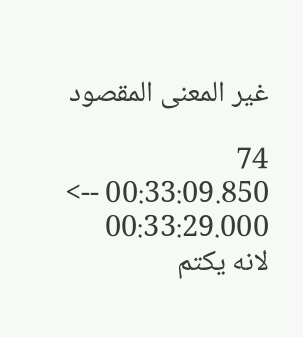غير المعنى المقصود

74
00:33:09.850 --> 00:33:29.000
لانه يكتم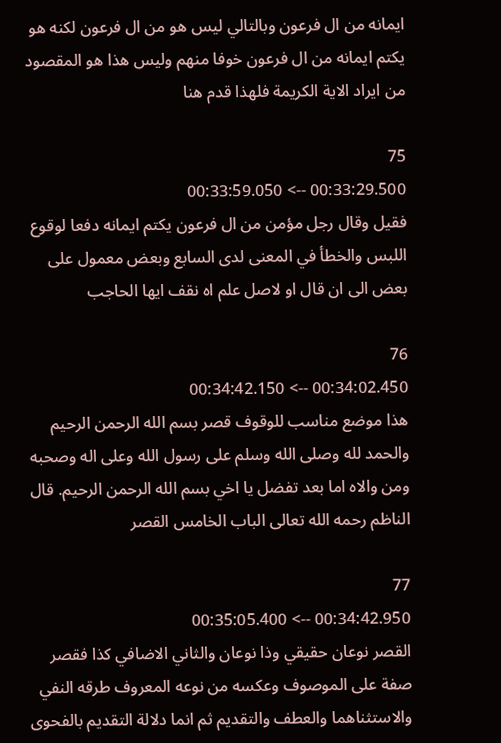ايمانه من ال فرعون وبالتالي ليس هو من ال فرعون لكنه هو يكتم ايمانه من ال فرعون خوفا منهم وليس هذا هو المقصود من ايراد الاية الكريمة فلهذا قدم هنا

75
00:33:29.500 --> 00:33:59.050
فقيل وقال رجل مؤمن من ال فرعون يكتم ايمانه دفعا لوقوع اللبس والخطأ في المعنى لدى السابع وبعض معمول على بعض الى ان قال او لاصل علم اه نقف ايها الحاجب

76
00:34:02.450 --> 00:34:42.150
هذا موضع مناسب للوقوف قصر بسم الله الرحمن الرحيم والحمد لله وصلى الله وسلم على رسول الله وعلى اله وصحبه ومن والاه اما بعد تفضل يا اخي بسم الله الرحمن الرحيم. قال الناظم رحمه الله تعالى الباب الخامس القصر

77
00:34:42.950 --> 00:35:05.400
القصر نوعان حقيقي وذا نوعان والثاني الاضافي كذا فقصر صفة على الموصوف وعكسه من نوعه المعروف طرقه النفي والاستثناهما والعطف والتقديم ثم انما دلالة التقديم بالفحوى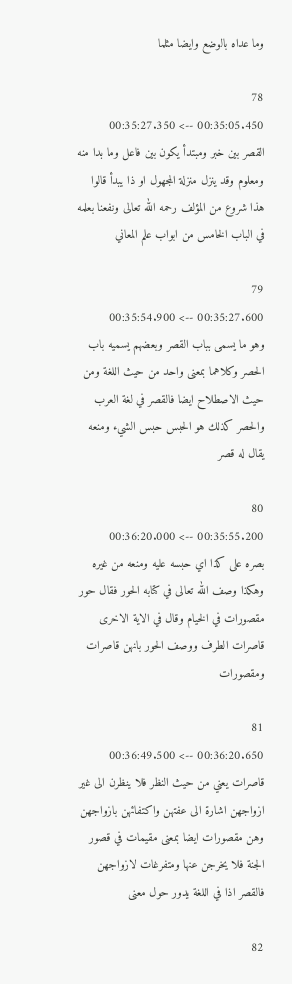وما عداه بالوضع وايضا مثلما

78
00:35:05.450 --> 00:35:27.350
القصر بين خبر ومبتدأ يكون بين فاعل وما بدا منه ومعلوم وقد ينزل منزلة المجهول او ذا يبدأ قالوا هذا شروع من المؤلف رحمه الله تعالى ونفعنا بعلمه في الباب الخامس من ابواب علم المعاني

79
00:35:27.600 --> 00:35:54.900
وهو ما يسمى بباب القصر وبعضهم يسميه باب الحصر وكلاهما بمعنى واحد من حيث اللغة ومن حيث الاصطلاح ايضا فالقصر في لغة العرب والحصر كذلك هو الحبس حبس الشيء ومنعه يقال له قصر

80
00:35:55.200 --> 00:36:20.000
بصره على كذا اي حبسه عليه ومنعه من غيره وهكذا وصف الله تعالى في كتابه الحور فقال حور مقصورات في الخيام وقال في الاية الاخرى قاصرات الطرف ووصف الحور بانهن قاصرات ومقصورات

81
00:36:20.650 --> 00:36:49.500
قاصرات يعني من حيث النظر فلا ينظرن الى غير ازواجهن اشارة الى عفتهن واكتفائهن بازواجهن وهن مقصورات ايضا بمعنى مقيمات في قصور الجنة فلا يخرجن عنها ومتفرغات لازواجهن فالقصر اذا في اللغة يدور حول معنى

82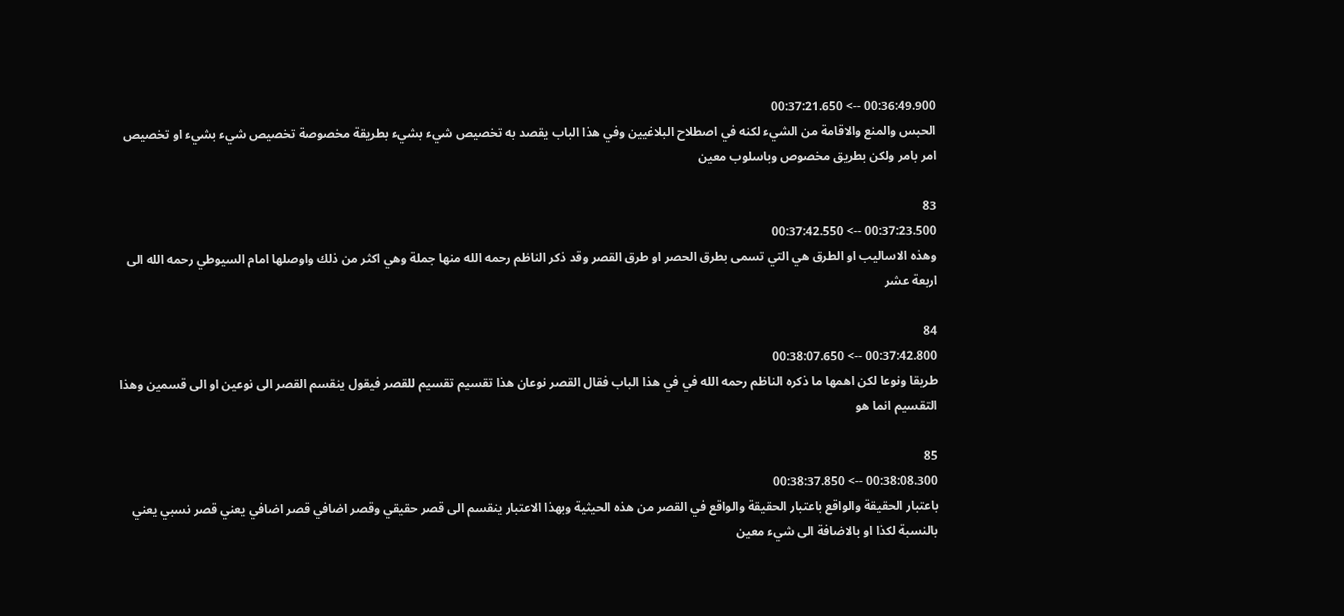00:36:49.900 --> 00:37:21.650
الحبس والمنع والاقامة من الشيء لكنه في اصطلاح البلاغيين وفي هذا الباب يقصد به تخصيص شيء بشيء بطريقة مخصوصة تخصيص شيء بشيء او تخصيص امر بامر ولكن بطريق مخصوص وباسلوب معين

83
00:37:23.500 --> 00:37:42.550
وهذه الاساليب او الطرق هي التي تسمى بطرق الحصر او طرق القصر وقد ذكر الناظم رحمه الله منها جملة وهي اكثر من ذلك واوصلها امام السيوطي رحمه الله الى اربعة عشر

84
00:37:42.800 --> 00:38:07.650
طريقا ونوعا لكن اهمها ما ذكره الناظم رحمه الله في في هذا الباب فقال القصر نوعان هذا تقسيم تقسيم للقصر فيقول ينقسم القصر الى نوعين او الى قسمين وهذا التقسيم انما هو

85
00:38:08.300 --> 00:38:37.850
باعتبار الحقيقة والواقع باعتبار الحقيقة والواقع في القصر من هذه الحيثية وبهذا الاعتبار ينقسم الى قصر حقيقي وقصر اضافي قصر اضافي يعني قصر نسبي يعني بالنسبة لكذا او بالاضافة الى شيء معين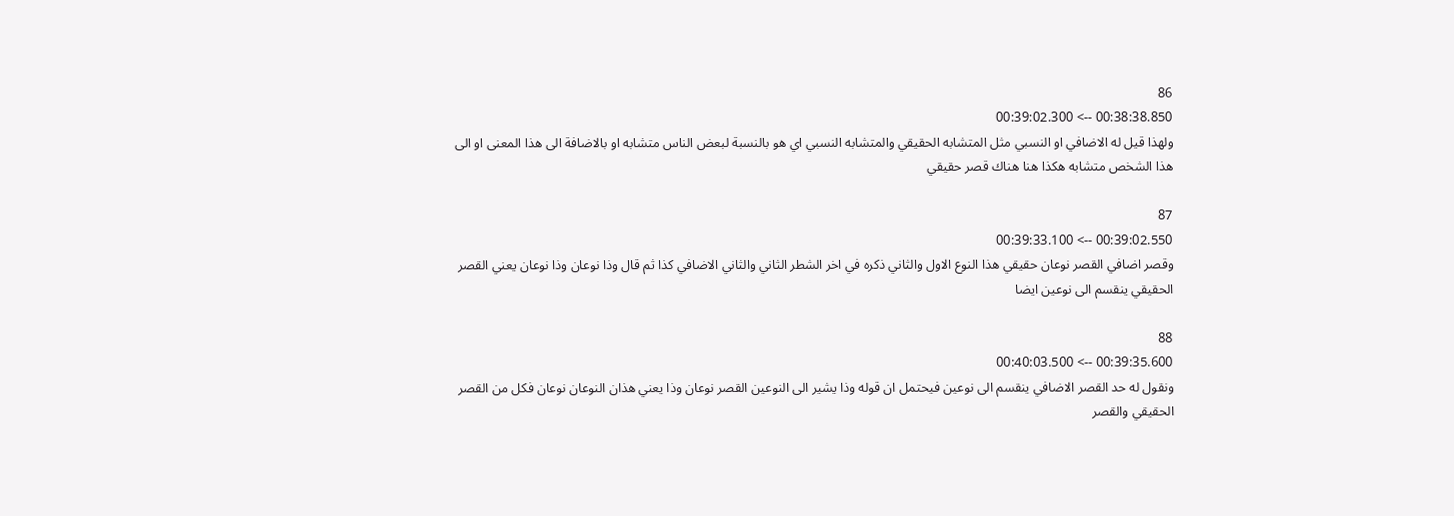86
00:38:38.850 --> 00:39:02.300
ولهذا قيل له الاضافي او النسبي مثل المتشابه الحقيقي والمتشابه النسبي اي هو بالنسبة لبعض الناس متشابه او بالاضافة الى هذا المعنى او الى هذا الشخص متشابه هكذا هنا هناك قصر حقيقي

87
00:39:02.550 --> 00:39:33.100
وقصر اضافي القصر نوعان حقيقي هذا النوع الاول والثاني ذكره في اخر الشطر الثاني والثاني الاضافي كذا ثم قال وذا نوعان وذا نوعان يعني القصر الحقيقي ينقسم الى نوعين ايضا

88
00:39:35.600 --> 00:40:03.500
ونقول له حد القصر الاضافي ينقسم الى نوعين فيحتمل ان قوله وذا يشير الى النوعين القصر نوعان وذا يعني هذان النوعان نوعان فكل من القصر الحقيقي والقصر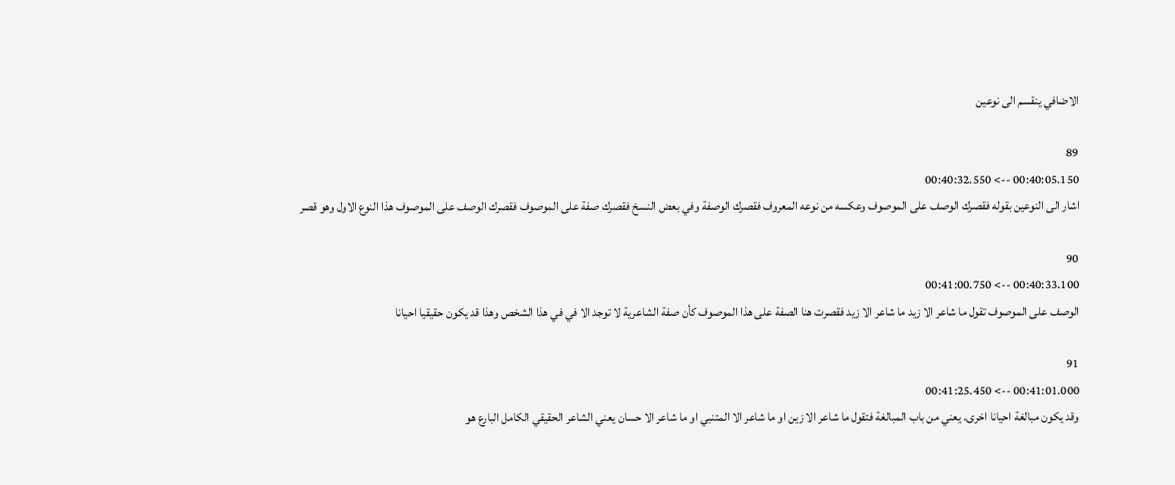الاضافي ينقسم الى نوعين

89
00:40:05.150 --> 00:40:32.550
اشار الى النوعين بقوله فقصرك الوصف على الموصوف وعكسه من نوعه المعروف فقصرك الوصفة وفي بعض النسخ فقصرك صفة على الموصوف فقصرك الوصف على الموصوف هذا النوع الاول وهو قصر

90
00:40:33.100 --> 00:41:00.750
الوصف على الموصوف تقول ما شاعر الا زيد ما شاعر الا زيد فقصرت هنا الصفة على هذا الموصوف كأن صفة الشاعرية لا توجد الا في في هذا الشخص وهذا قد يكون حقيقيا احيانا

91
00:41:01.000 --> 00:41:25.450
وقد يكون مبالغة احيانا اخرى. يعني من باب المبالغة فتقول ما شاعر الا زين او ما شاعر الا المتنبي او ما شاعر الا حسان يعني الشاعر الحقيقي الكامل البارع هو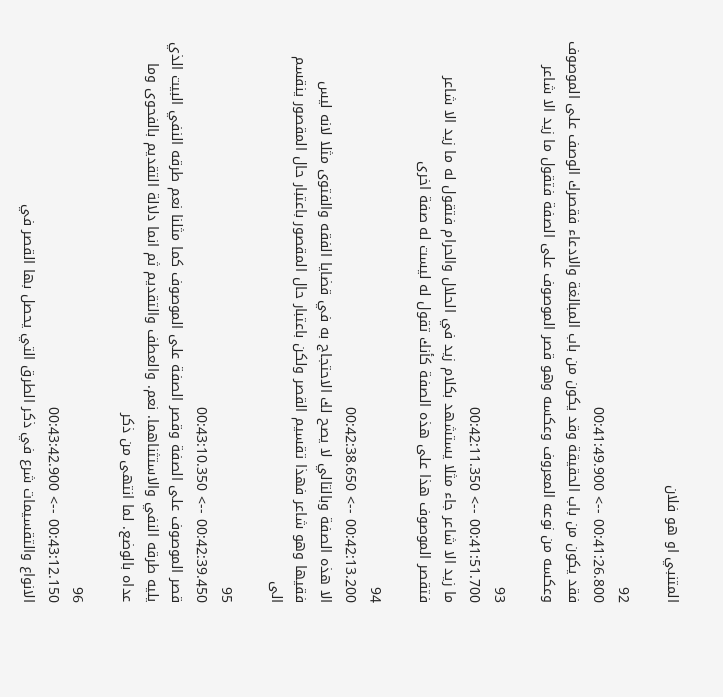المتنبي او هو فلان

92
00:41:26.800 --> 00:41:49.900
فقد يكون من باب الحقيقة وقد يكون من باب المبالغة والادعاء فقصرك الوصف على الموصوف وعكسه من نوعه المعروف وعكسه وهو قصر الموصوف على الصفة فتقول ما زيد الا شاعر

93
00:41:51.700 --> 00:42:11.350
ما زيد الا شاعر جاء مثلا يستشهد بكلام زيد في الحلال والحرام فتقول له ما زيد الا شاعر فتقصر الموصوف هذا على هذه الصفة كأنك تقول له ليست له صفة اخرى

94
00:42:13.200 --> 00:42:38.650
الا هذه الصفة وبالتالي لا يصح لك الاحتجاج به في قضايا الفقه والفتوى مثلا لانه ليس فقيها وهو شاعر فهذا تقسيم القصر ولكن باعتبار حال المقصور باعتبار حال المقصور ينقسم الى

95
00:42:39.450 --> 00:43:10.350
قصر الموصوف على الصفة وقصر الصفة على الموصوف كما مثلنا نعم طرقه النفي البيت الذي يليه طرقه النفي والاستثناهما. نعم. والعطف والتقديم ثم انما دلالة التقديم بالفحوى وما عداه بالوضع. لما انتهى من ذكر

96
00:43:12.150 --> 00:43:42.900
الانواع والتقسيمات شرع في ذكر الطرق التي يحصل بها القصر في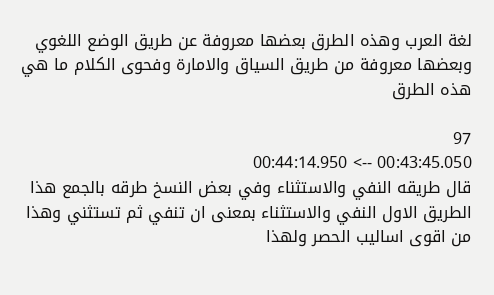لغة العرب وهذه الطرق بعضها معروفة عن طريق الوضع اللغوي وبعضها معروفة من طريق السياق والامارة وفحوى الكلام ما هي هذه الطرق

97
00:43:45.050 --> 00:44:14.950
قال طريقه النفي والاستثناء وفي بعض النسخ طرقه بالجمع هذا الطريق الاول النفي والاستثناء بمعنى ان تنفي ثم تستثني وهذا من اقوى اساليب الحصر ولهذا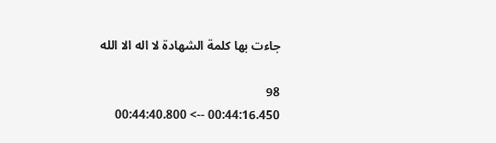جاءت بها كلمة الشهادة لا اله الا الله

98
00:44:16.450 --> 00:44:40.800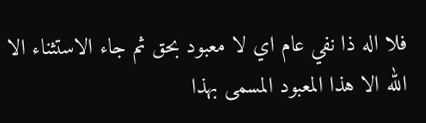فلا اله ذا نفي عام اي لا معبود بحق ثم جاء الاستثناء الا الله الا هذا المعبود المسمى بهذا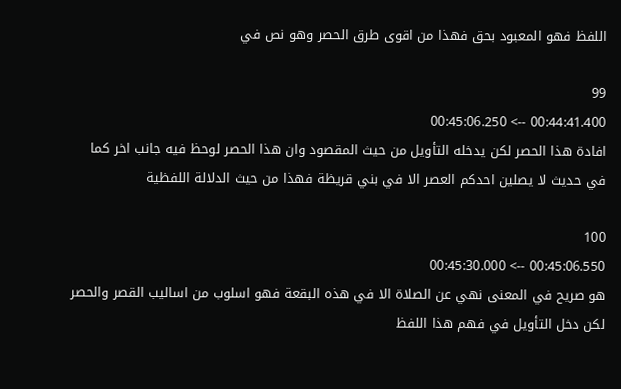اللفظ فهو المعبود بحق فهذا من اقوى طرق الحصر وهو نص في

99
00:44:41.400 --> 00:45:06.250
افادة هذا الحصر لكن يدخله التأويل من حيث المقصود وان هذا الحصر لوحظ فيه جانب اخر كما في حديث لا يصلين احدكم العصر الا في بني قريظة فهذا من حيث الدلالة اللفظية

100
00:45:06.550 --> 00:45:30.000
هو صريح في المعنى نهي عن الصلاة الا في هذه البقعة فهو اسلوب من اساليب القصر والحصر لكن دخل التأويل في فهم هذا اللفظ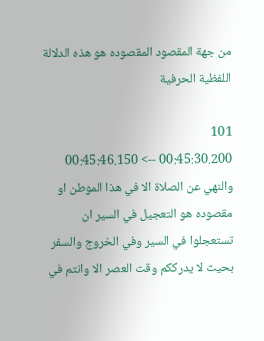من جهة المقصود المقصوده هو هذه الدلالة اللفظية الحرفية

101
00:45:30.200 --> 00:45:46.150
والنهي عن الصلاة الا في هذا الموطن او مقصوده هو التعجيل في السير ان تستعجلوا في السير وفي الخروج والسفر بحيث لا يدرككم وقت العصر الا وانتم في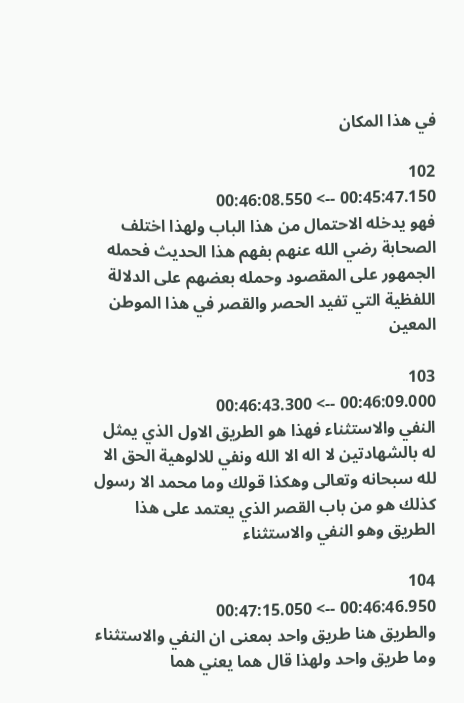في هذا المكان

102
00:45:47.150 --> 00:46:08.550
فهو يدخله الاحتمال من هذا الباب ولهذا اختلف الصحابة رضي الله عنهم بفهم هذا الحديث فحمله الجمهور على المقصود وحمله بعضهم على الدلالة اللفظية التي تفيد الحصر والقصر في هذا الموطن المعين

103
00:46:09.000 --> 00:46:43.300
النفي والاستثناء فهذا هو الطريق الاول الذي يمثل له بالشهادتين لا اله الا الله ونفي للالوهية الحق الا لله سبحانه وتعالى وهكذا قولك وما محمد الا رسول كذلك هو من باب القصر الذي يعتمد على هذا الطريق وهو النفي والاستثناء

104
00:46:46.950 --> 00:47:15.050
والطريق هنا طريق واحد بمعنى ان النفي والاستثناء وما طريق واحد ولهذا قال هما يعني هما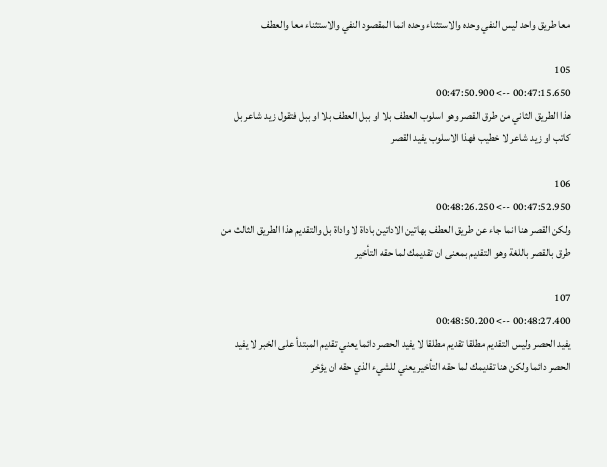معا طريق واحد ليس النفي وحده والاستثناء وحده انما المقصود النفي والاستثناء معا والعطف

105
00:47:15.650 --> 00:47:50.900
هذا الطريق الثاني من طرق القصر وهو اسلوب العطف بلا او ببل العطف بلا او ببل فتقول زيد شاعر بل كاتب او زيد شاعر لا خطيب فهذا الاسلوب يفيد القصر

106
00:47:52.950 --> 00:48:26.250
ولكن القصر هنا انما جاء عن طريق العطف بهاتين الاداتين باداة لا واداة بل والتقديم هذا الطريق الثالث من طرق بالقصر باللغة وهو التقديم بمعنى ان تقديمك لما حقه التأخير

107
00:48:27.400 --> 00:48:50.200
يفيد الحصر وليس التقديم مطلقا تقديم مطلقا لا يفيد الحصر دائما يعني تقديم المبتدأ على الخبر لا يفيد الحصر دائما ولكن هنا تقديمك لما حقه التأخير يعني للشيء الذي حقه ان يؤخر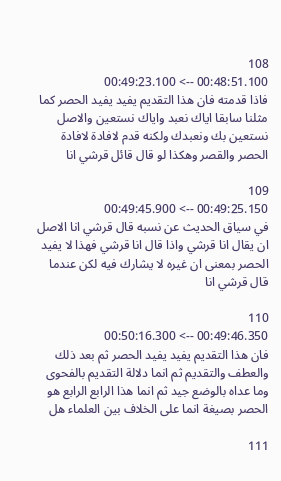108
00:48:51.100 --> 00:49:23.100
فاذا قدمته فان هذا التقديم يفيد يفيد الحصر كما مثلنا سابقا اياك نعبد واياك نستعين والاصل نستعين بك ونعبدك ولكنه قدم لافادة لافادة الحصر والقصر وهكذا لو قال قائل قرشي انا

109
00:49:25.150 --> 00:49:45.900
في سياق الحديث عن نسبه قال قرشي انا الاصل ان يقال انا قرشي واذا قال انا قرشي فهذا لا يفيد الحصر بمعنى ان غيره لا يشارك فيه لكن عندما قال قرشي انا

110
00:49:46.350 --> 00:50:16.300
فان هذا التقديم يفيد يفيد الحصر ثم بعد ذلك والعطف والتقديم ثم انما دلالة التقديم بالفحوى وما عداه بالوضع جيد ثم انما هذا الرابع الرابع هو الحصر بصيغة انما على الخلاف بين العلماء هل

111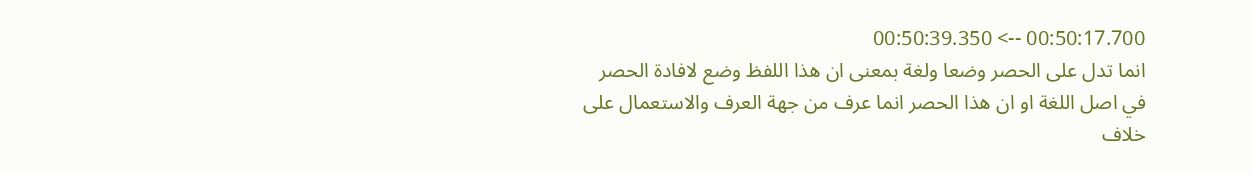00:50:17.700 --> 00:50:39.350
انما تدل على الحصر وضعا ولغة بمعنى ان هذا اللفظ وضع لافادة الحصر في اصل اللغة او ان هذا الحصر انما عرف من جهة العرف والاستعمال على خلاف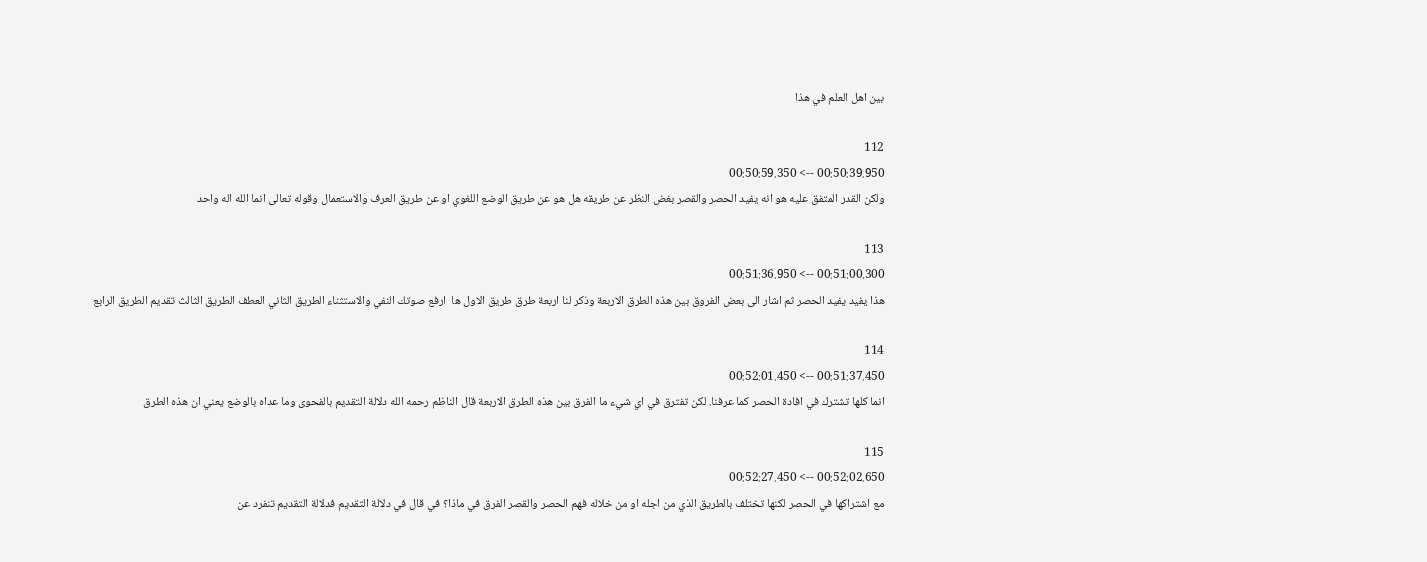بين اهل العلم في هذا

112
00:50:39.950 --> 00:50:59.350
ولكن القدر المتفق عليه هو انه يفيد الحصر والقصر بغض النظر عن طريقه هل هو عن طريق الوضع اللغوي او عن طريق العرف والاستعمال وقوله تعالى انما الله اله واحد

113
00:51:00.300 --> 00:51:36.950
هذا يفيد يفيد الحصر ثم اشار الى بعض الفروق بين هذه الطرق الاربعة وذكر لنا اربعة طرق طريق الاول ها  ارفع صوتك النفي والاستثناء الطريق الثاني العطف الطريق الثالث تقديم الطريق الرابع

114
00:51:37.450 --> 00:52:01.450
انما كلها تشترك في افادة الحصر كما عرفنا. لكن تفترق في اي شيء ما الفرق بين هذه الطرق الاربعة قال الناظم رحمه الله دلالة التقديم بالفحوى وما عداه بالوضع يعني ان هذه الطرق

115
00:52:02.650 --> 00:52:27.450
مع اشتراكها في الحصر لكنها تختلف بالطريق الذي من اجله او من خلاله فهم الحصر والقصر الفرق في ماذا؟ في قال في دلالة التقديم فدلالة التقديم تنفرد عن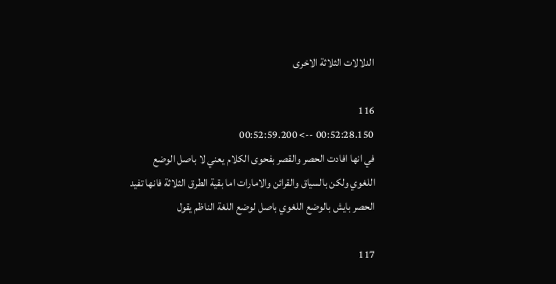الدلالات الثلاثة الاخرى

116
00:52:28.150 --> 00:52:59.200
في انها افادت الحصر والقصر بفحوى الكلام يعني لا باصل الوضع اللغوي ولكن بالسياق والقرائن والامارات اما بقية الطرق الثلاثة فانها تفيد الحصر بايش بالوضع اللغوي باصل لوضع اللغة الناظم يقول

117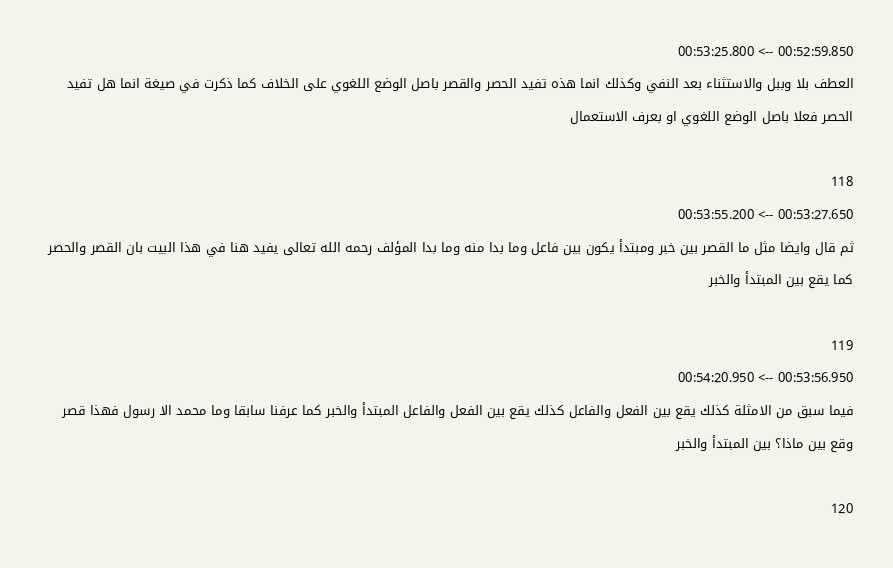00:52:59.850 --> 00:53:25.800
العطف بلا وببل والاستثناء بعد النفي وكذلك انما هذه تفيد الحصر والقصر باصل الوضع اللغوي على الخلاف كما ذكرت في صيغة انما هل تفيد الحصر فعلا باصل الوضع اللغوي او بعرف الاستعمال

118
00:53:27.650 --> 00:53:55.200
ثم قال وايضا مثل ما القصر بين خبر ومبتدأ يكون بين فاعل وما بدا منه وما بدا المؤلف رحمه الله تعالى يفيد هنا في هذا البيت بان القصر والحصر كما يقع بين المبتدأ والخبر

119
00:53:56.950 --> 00:54:20.950
فيما سبق من الامثلة كذلك يقع بين الفعل والفاعل كذلك يقع بين الفعل والفاعل المبتدأ والخبر كما عرفنا سابقا وما محمد الا رسول فهذا قصر وقع بين ماذا؟ بين المبتدأ والخبر

120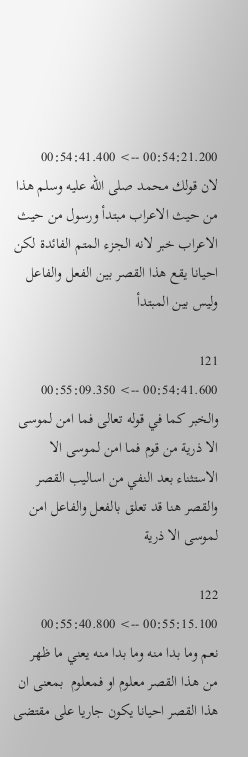00:54:21.200 --> 00:54:41.400
لان قولك محمد صلى الله عليه وسلم هذا من حيث الاعراب مبتدأ ورسول من حيث الاعراب خبر لانه الجزء المتم الفائدة لكن احيانا يقع هذا القصر بين الفعل والفاعل وليس بين المبتدأ

121
00:54:41.600 --> 00:55:09.350
والخبر كما في قوله تعالى فما امن لموسى الا ذرية من قوم فما امن لموسى الا الاستثناء بعد النفي من اساليب القصر والقصر هنا قد تعلق بالفعل والفاعل امن لموسى الا ذرية

122
00:55:15.100 --> 00:55:40.800
نعم وما بدا منه وما بدا منه يعني ما ظهر من هذا القصر معلوم او فمعلوم  بمعنى ان هذا القصر احيانا يكون جاريا على مقتضى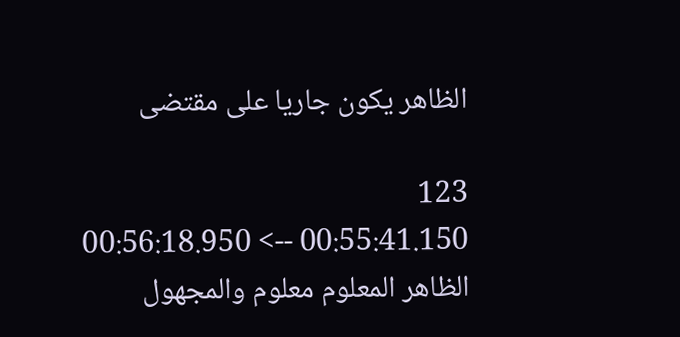الظاهر يكون جاريا على مقتضى

123
00:55:41.150 --> 00:56:18.950
الظاهر المعلوم معلوم والمجهول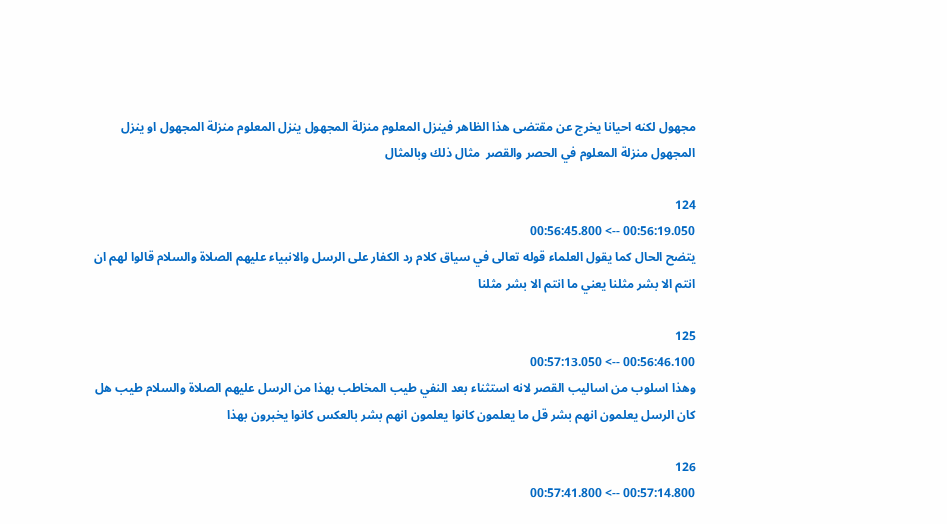مجهول لكنه احيانا يخرج عن مقتضى هذا الظاهر فينزل المعلوم منزلة المجهول ينزل المعلوم منزلة المجهول او ينزل المجهول منزلة المعلوم في الحصر والقصر  مثال ذلك وبالمثال

124
00:56:19.050 --> 00:56:45.800
يتضح الحال كما يقول العلماء قوله تعالى في سياق كلام رد الكفار على الرسل والانبياء عليهم الصلاة والسلام قالوا لهم ان انتم الا بشر مثلنا يعني ما انتم الا بشر مثلنا

125
00:56:46.100 --> 00:57:13.050
وهذا اسلوب من اساليب القصر لانه استثناء بعد النفي طيب المخاطب بهذا من الرسل عليهم الصلاة والسلام طيب هل كان الرسل يعلمون انهم بشر قل ما يعلمون كانوا يعلمون انهم بشر بالعكس كانوا يخبرون بهذا

126
00:57:14.800 --> 00:57:41.800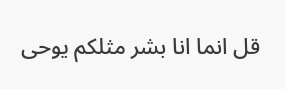قل انما انا بشر مثلكم يوحى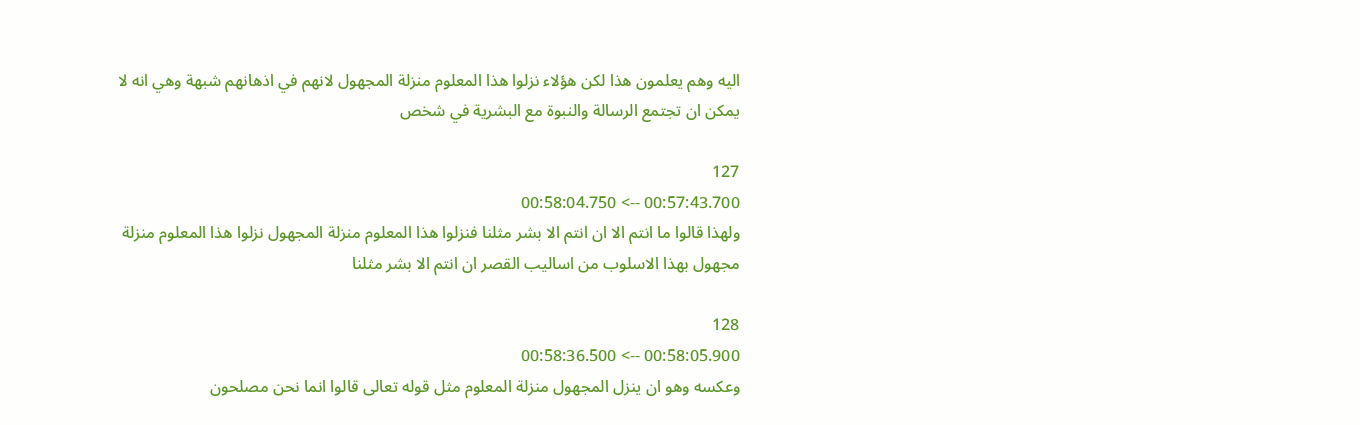اليه وهم يعلمون هذا لكن هؤلاء نزلوا هذا المعلوم منزلة المجهول لانهم في اذهانهم شبهة وهي انه لا يمكن ان تجتمع الرسالة والنبوة مع البشرية في شخص

127
00:57:43.700 --> 00:58:04.750
ولهذا قالوا ما انتم الا ان انتم الا بشر مثلنا فنزلوا هذا المعلوم منزلة المجهول نزلوا هذا المعلوم منزلة مجهول بهذا الاسلوب من اساليب القصر ان انتم الا بشر مثلنا

128
00:58:05.900 --> 00:58:36.500
وعكسه وهو ان ينزل المجهول منزلة المعلوم مثل قوله تعالى قالوا انما نحن مصلحون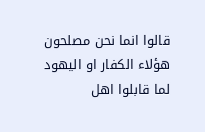قالوا انما نحن مصلحون هؤلاء الكفار او اليهود لما قابلوا اهل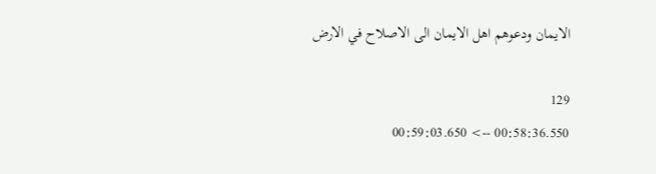الايمان ودعوهم اهل الايمان الى الاصلاح في الارض

129
00:58:36.550 --> 00:59:03.650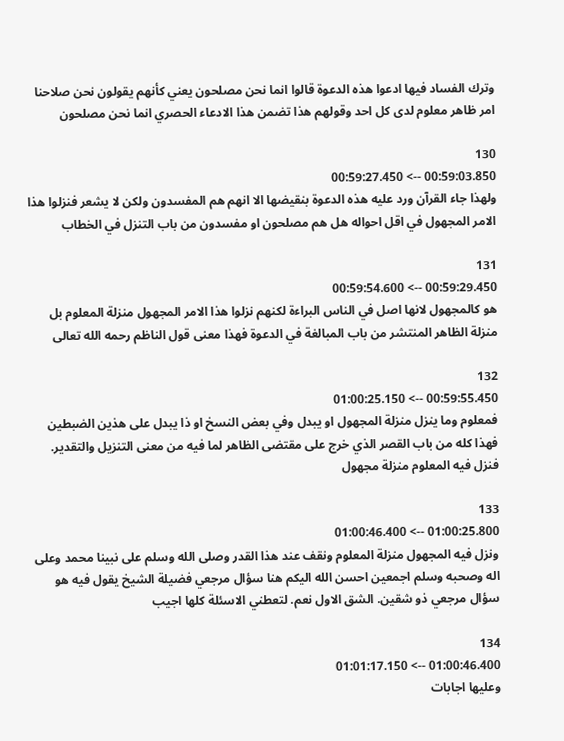وترك الفساد فيها ادعوا هذه الدعوة قالوا انما نحن مصلحون يعني كأنهم يقولون نحن صلاحنا امر ظاهر معلوم لدى كل احد وقولهم هذا تضمن هذا الادعاء الحصري انما نحن مصلحون

130
00:59:03.850 --> 00:59:27.450
ولهذا جاء القرآن ورد عليه هذه الدعوة بنقيضها الا انهم هم المفسدون ولكن لا يشعر فنزلوا هذا الامر المجهول في اقل احواله هل هم مصلحون او مفسدون من باب التنزل في الخطاب

131
00:59:29.450 --> 00:59:54.600
هو كالمجهول لانها اصل في الناس البراءة لكنهم نزلوا هذا الامر المجهول منزلة المعلوم بل منزلة الظاهر المنتشر من باب المبالغة في الدعوة فهذا معنى قول الناظم رحمه الله تعالى

132
00:59:55.450 --> 01:00:25.150
فمعلوم وما ينزل منزلة المجهول او يبدل وفي بعض النسخ او ذا يبدل على هذين الضبطين فهذا كله من باب القصر الذي خرج على مقتضى الظاهر لما فيه من معنى التنزيل والتقدير. فنزل فيه المعلوم منزلة مجهول

133
01:00:25.800 --> 01:00:46.400
ونزل فيه المجهول منزلة المعلوم ونقف عند هذا القدر وصلى الله وسلم على نبينا محمد وعلى اله وصحبه وسلم اجمعين احسن الله اليكم هنا سؤال مرجعي فضيلة الشيخ يقول فيه هو سؤال مرجعي ذو شقين. الشق الاول نعم. لتعطني الاسئلة كلها اجيب

134
01:00:46.400 --> 01:01:17.150
وعليها اجابات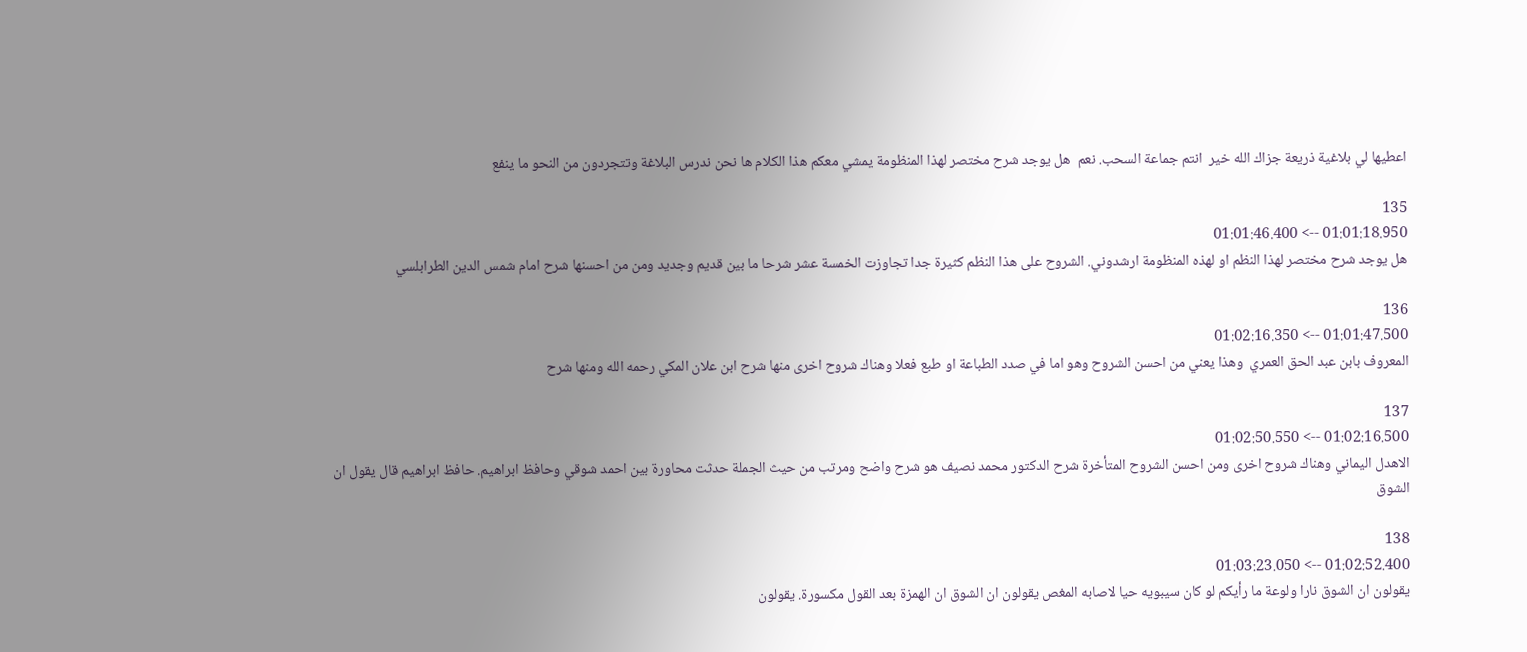اعطيها لي بلاغية ذريعة جزاك الله خير  انتم جماعة السحب. نعم  هل يوجد شرح مختصر لهذا المنظومة يمشي معكم هذا الكلام ها نحن ندرس البلاغة وتتجردون من النحو ما ينفع

135
01:01:18.950 --> 01:01:46.400
هل يوجد شرح مختصر لهذا النظم او لهذه المنظومة ارشدوني. الشروح على هذا النظم كثيرة جدا تجاوزت الخمسة عشر شرحا ما بين قديم وجديد ومن من احسنها شرح امام شمس الدين الطرابلسي

136
01:01:47.500 --> 01:02:16.350
المعروف بابن عبد الحق العمري  وهذا يعني من احسن الشروح وهو اما في صدد الطباعة او طبع فعلا وهناك شروح اخرى منها شرح ابن علان المكي رحمه الله ومنها شرح

137
01:02:16.500 --> 01:02:50.550
الاهدل اليماني وهناك شروح اخرى ومن احسن الشروح المتأخرة شرح الدكتور محمد نصيف هو شرح واضح ومرتب من حيث الجملة حدثت محاورة بين احمد شوقي وحافظ ابراهيم. حافظ ابراهيم قال يقول ان الشوق

138
01:02:52.400 --> 01:03:23.050
يقولون ان الشوق نارا ولوعة ما رأيكم لو كان سيبويه حيا لاصابه المغص يقولون ان الشوق ان الهمزة بعد القول مكسورة. يقولون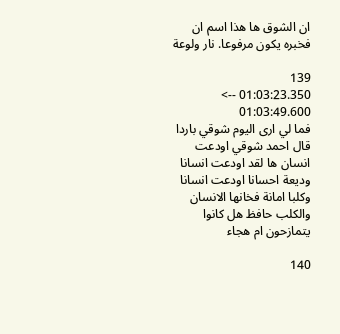ان الشوق ها هذا اسم ان فخبره يكون مرفوعا. نار ولوعة

139
01:03:23.350 --> 01:03:49.600
فما لي ارى اليوم شوقي باردا قال احمد شوقي اودعت انسان ها لقد اودعت انسانا وديعة احسانا اودعت انسانا وكلبا امانة فخانها الانسان والكلب حافظ هل كانوا يتمازحون ام هجاء

140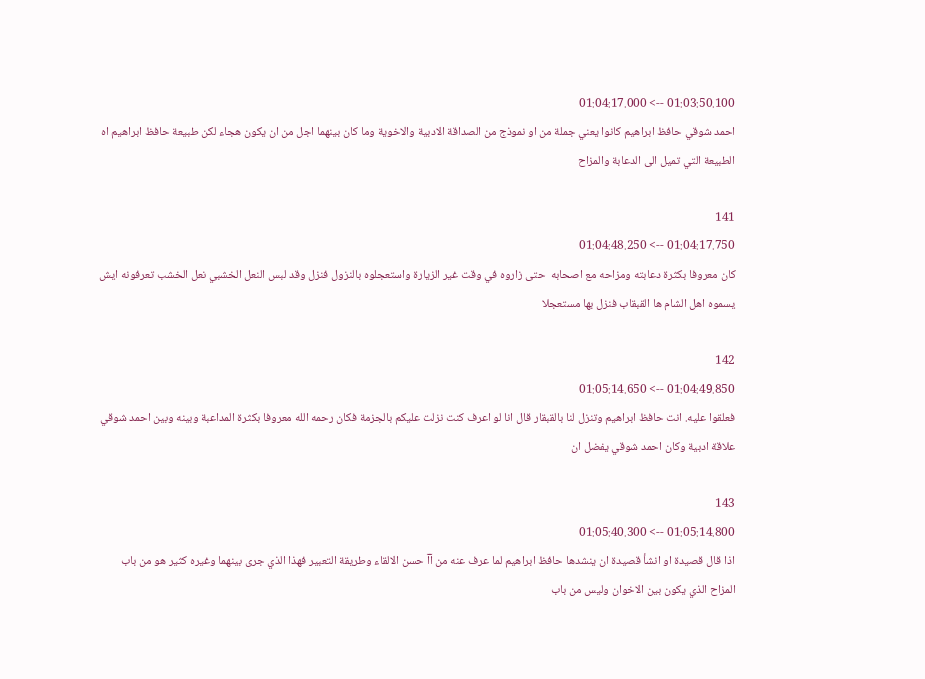01:03:50.100 --> 01:04:17.000
احمد شوقي حافظ ابراهيم كانوا يعني جملة من او نموذج من الصداقة الادبية والاخوية وما كان بينهما اجل من ان يكون هجاء لكن طبيعة حافظ ابراهيم اه الطبيعة التي تميل الى الدعابة والمزاح

141
01:04:17.750 --> 01:04:48.250
كان معروفا بكثرة دعابته ومزاحه مع اصحابه  حتى زاروه في وقت غير الزيارة واستعجلوه بالنزول فنزل وقد لبس النعل الخشبي نعل الخشب تعرفونه ايش يسموه اهل الشام ها القبقاب فنزل بها مستعجلا

142
01:04:49.850 --> 01:05:14.650
فعلقوا عليه. انت حافظ ابراهيم وتنزل لنا بالقبقار قال انا لو اعرف كنت نزلت عليكم بالجزمة فكان رحمه الله معروفا بكثرة المداعبة وبينه وبين احمد شوقي علاقة ادبية وكان احمد شوقي يفضل ان

143
01:05:14.800 --> 01:05:40.300
اذا قال قصيدة او انشأ قصيدة ان ينشدها حافظ ابراهيم لما عرف عنه من آآ حسن الالقاء وطريقة التعبير فهذا الذي جرى بينهما وغيره كثير هو من باب المزاح الذي يكون بين الاخوان وليس من باب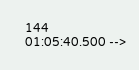144
01:05:40.500 -->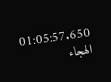01:05:57.650
الهجاء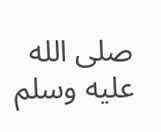صلى الله عليه وسلم